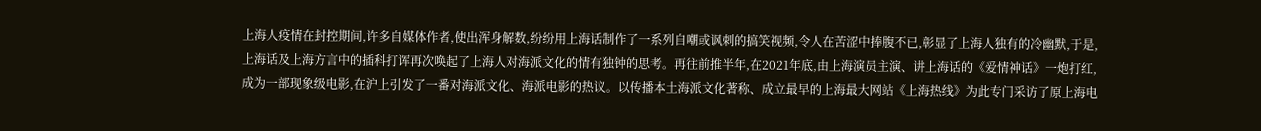上海人疫情在封控期间,许多自媒体作者,使出浑身解数,纷纷用上海话制作了一系列自嘲或讽刺的搞笑视频,令人在苦涩中捧腹不已,彰显了上海人独有的冷幽默,于是,上海话及上海方言中的插科打诨再次唤起了上海人对海派文化的情有独钟的思考。再往前推半年,在2021年底,由上海演员主演、讲上海话的《爱情神话》一炮打红,成为一部现象级电影,在沪上引发了一番对海派文化、海派电影的热议。以传播本土海派文化著称、成立最早的上海最大网站《上海热线》为此专门采访了原上海电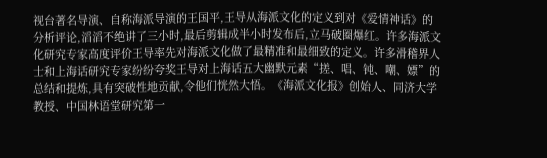视台著名导演、自称海派导演的王国平,王导从海派文化的定义到对《爱情神话》的分析评论,滔滔不绝讲了三小时,最后剪辑成半小时发布后,立马破圈爆红。许多海派文化研究专家高度评价王导率先对海派文化做了最精准和最细致的定义。许多滑稽界人士和上海话研究专家纷纷夸奖王导对上海话五大幽默元素“搓、唱、钝、嘲、嫖”的总结和提炼,具有突破性地贡献,令他们恍然大悟。《海派文化报》创始人、同济大学教授、中国林语堂研究第一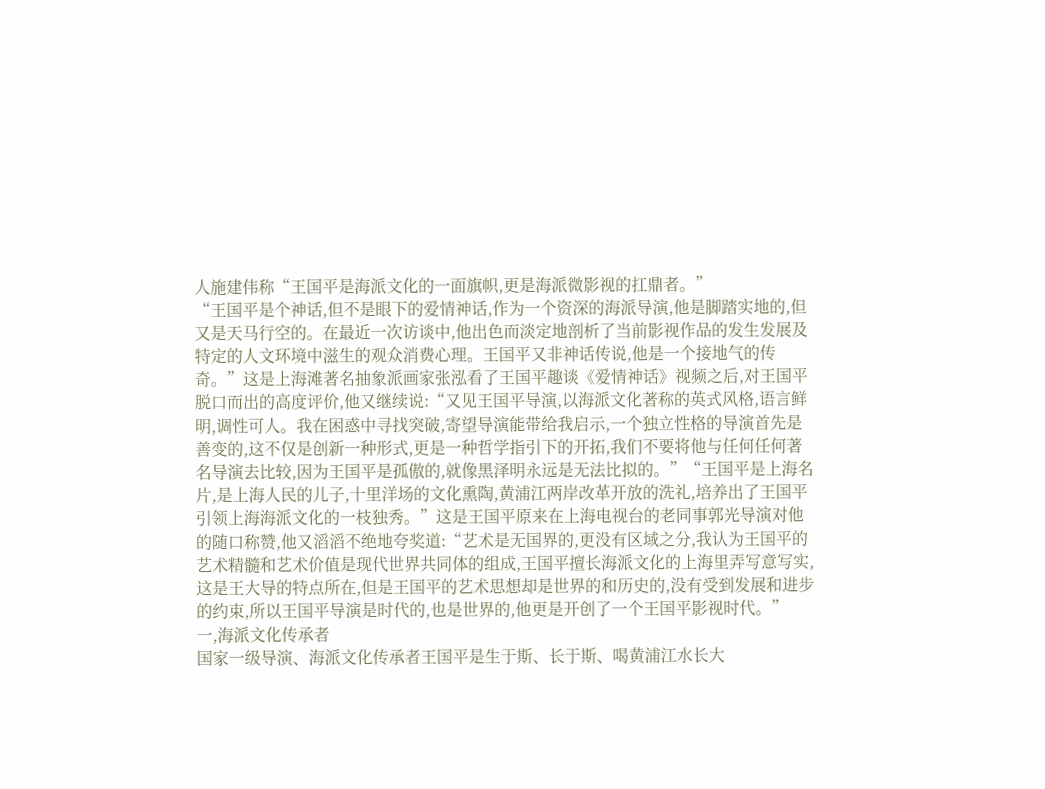人施建伟称“王国平是海派文化的一面旗帜,更是海派微影视的扛鼎者。”
“王国平是个神话,但不是眼下的爱情神话,作为一个资深的海派导演,他是脚踏实地的,但又是天马行空的。在最近一次访谈中,他出色而淡定地剖析了当前影视作品的发生发展及特定的人文环境中滋生的观众消费心理。王国平又非神话传说,他是一个接地气的传奇。”这是上海滩著名抽象派画家张泓看了王国平趣谈《爱情神话》视频之后,对王国平脱口而出的高度评价,他又继续说:“又见王国平导演,以海派文化著称的英式风格,语言鲜明,调性可人。我在困惑中寻找突破,寄望导演能带给我启示,一个独立性格的导演首先是善变的,这不仅是创新一种形式,更是一种哲学指引下的开拓,我们不要将他与任何任何著名导演去比较,因为王国平是孤傲的,就像黑泽明永远是无法比拟的。”“王国平是上海名片,是上海人民的儿子,十里洋场的文化熏陶,黄浦江两岸改革开放的洗礼,培养出了王国平引领上海海派文化的一枝独秀。”这是王国平原来在上海电视台的老同事郭光导演对他的随口称赞,他又滔滔不绝地夸奖道:“艺术是无国界的,更没有区域之分,我认为王国平的艺术精髓和艺术价值是现代世界共同体的组成,王国平擅长海派文化的上海里弄写意写实,这是王大导的特点所在,但是王国平的艺术思想却是世界的和历史的,没有受到发展和进步的约束,所以王国平导演是时代的,也是世界的,他更是开创了一个王国平影视时代。”
一,海派文化传承者
国家一级导演、海派文化传承者王国平是生于斯、长于斯、喝黄浦江水长大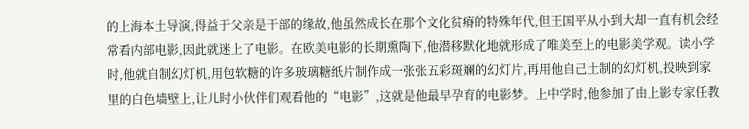的上海本土导演,得益于父亲是干部的缘故,他虽然成长在那个文化贫瘠的特殊年代,但王国平从小到大却一直有机会经常看内部电影,因此就迷上了电影。在欧美电影的长期熏陶下,他潜移默化地就形成了唯美至上的电影美学观。读小学时,他就自制幻灯机,用包软糖的许多玻璃糖纸片制作成一张张五彩斑斓的幻灯片,再用他自己土制的幻灯机,投映到家里的白色墙壁上,让儿时小伙伴们观看他的“电影”,这就是他最早孕育的电影梦。上中学时,他参加了由上影专家任教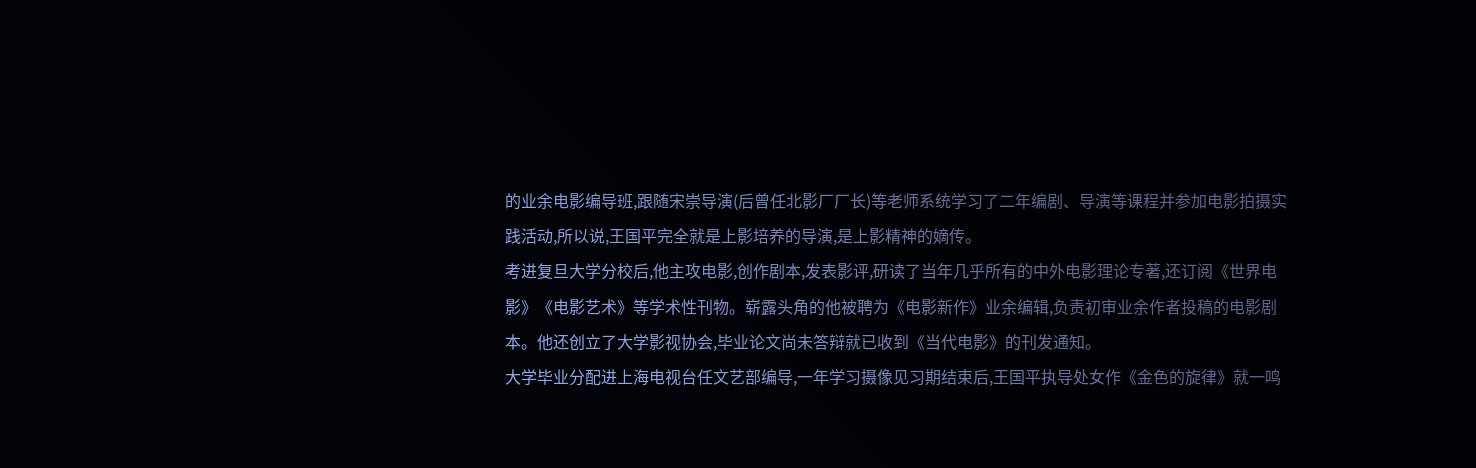的业余电影编导班,跟随宋崇导演(后曾任北影厂厂长)等老师系统学习了二年编剧、导演等课程并参加电影拍摄实践活动,所以说,王国平完全就是上影培养的导演,是上影精神的嫡传。
考进复旦大学分校后,他主攻电影,创作剧本,发表影评,研读了当年几乎所有的中外电影理论专著,还订阅《世界电影》《电影艺术》等学术性刊物。崭露头角的他被聘为《电影新作》业余编辑,负责初审业余作者投稿的电影剧本。他还创立了大学影视协会,毕业论文尚未答辩就已收到《当代电影》的刊发通知。
大学毕业分配进上海电视台任文艺部编导,一年学习摄像见习期结束后,王国平执导处女作《金色的旋律》就一鸣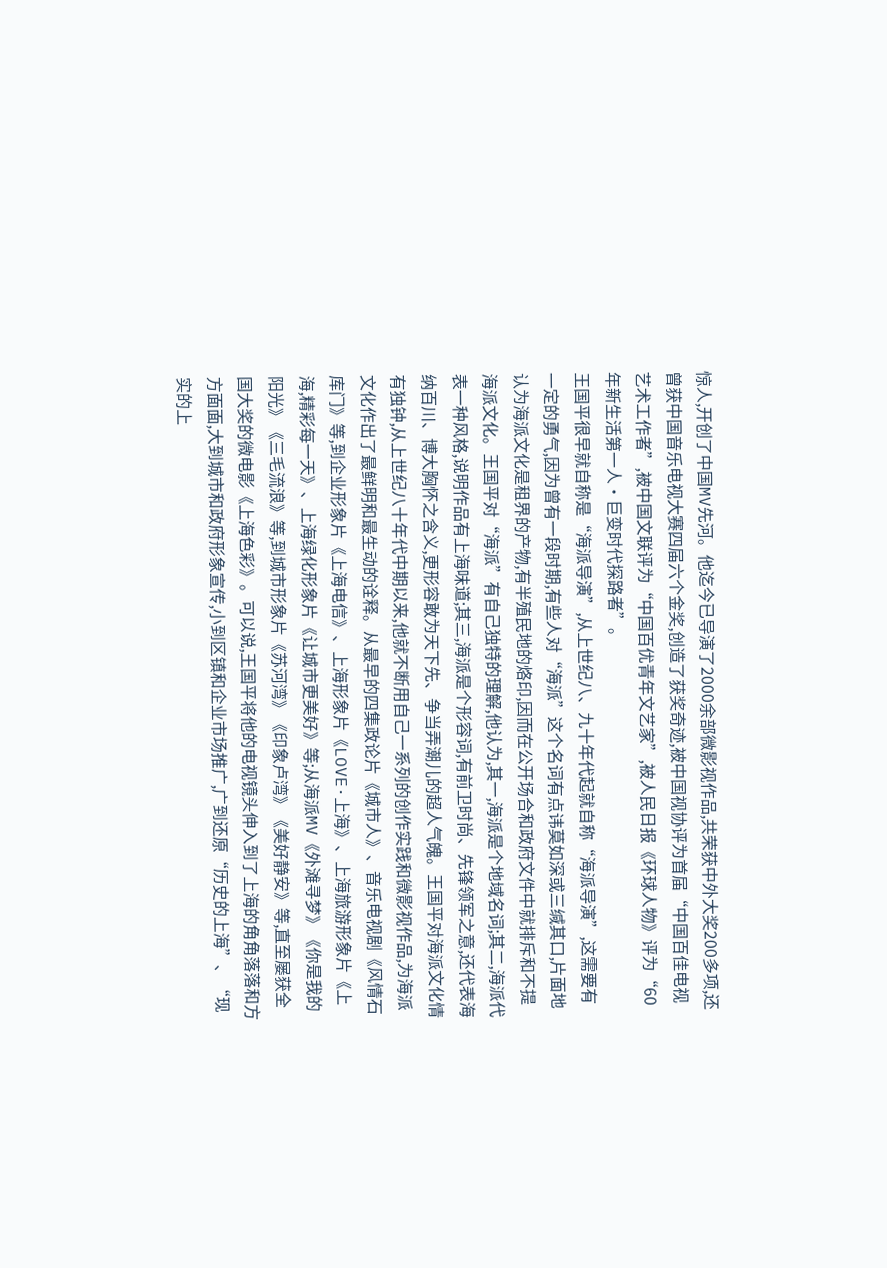惊人,开创了中国MV先河。他迄今已导演了2000余部微影视作品,共荣获中外大奖200多项,还曾获中国音乐电视大赛四届六个金奖,创造了获奖奇迹,被中国视协评为首届“中国百佳电视艺术工作者”,被中国文联评为“中国百优青年文艺家”,被人民日报《环球人物》评为“60年新生活第一人·巨变时代探路者”。
王国平很早就自称是“海派导演”,从上世纪八、九十年代起就自称“海派导演”,这需要有一定的勇气,因为曾有一段时期,有些人对“海派”这个名词有点讳莫如深或三缄其口,片面地认为海派文化是租界的产物,有半殖民地的烙印,因而在公开场合和政府文件中就排斥和不提海派文化。王国平对“海派”有自己独特的理解,他认为,其一,海派是个地域名词;其二,海派代表一种风格,说明作品有上海味道;其三,海派是个形容词,有前卫时尚、先锋领军之意,还代表海纳百川、博大胸怀之含义,更形容敢为天下先、争当弄潮儿的超人气魄。王国平对海派文化情有独钟,从上世纪八十年代中期以来,他就不断用自己一系列的创作实践和微影视作品,为海派文化作出了最鲜明和最生动的诠释。从最早的四集政论片《城市人》、音乐电视剧《风情石库门》等,到企业形象片《上海电信》、上海形象片《LOVE·上海》、上海旅游形象片《上海,精彩每一天》、上海绿化形象片《让城市更美好》等;从海派MV《外滩寻梦》《你是我的阳光》《三毛流浪》等,到城市形象片《苏河湾》《印象卢湾》《美好静安》等,直至屡获全国大奖的微电影《上海色彩》。可以说,王国平将他的电视镜头伸入到了上海的角角落落和方方面面,大到城市和政府形象宣传,小到区镇和企业市场推广,广到还原“历史的上海”、“现实的上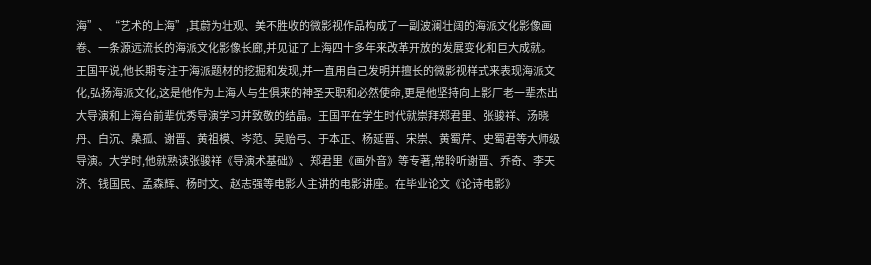海”、“艺术的上海”,其蔚为壮观、美不胜收的微影视作品构成了一副波澜壮阔的海派文化影像画卷、一条源远流长的海派文化影像长廊,并见证了上海四十多年来改革开放的发展变化和巨大成就。
王国平说,他长期专注于海派题材的挖掘和发现,并一直用自己发明并擅长的微影视样式来表现海派文化,弘扬海派文化,这是他作为上海人与生俱来的神圣天职和必然使命,更是他坚持向上影厂老一辈杰出大导演和上海台前辈优秀导演学习并致敬的结晶。王国平在学生时代就崇拜郑君里、张骏祥、汤晓丹、白沉、桑孤、谢晋、黄祖模、岑范、吴贻弓、于本正、杨延晋、宋崇、黄蜀芹、史蜀君等大师级导演。大学时,他就熟读张骏祥《导演术基础》、郑君里《画外音》等专著,常聆听谢晋、乔奇、李天济、钱国民、孟森辉、杨时文、赵志强等电影人主讲的电影讲座。在毕业论文《论诗电影》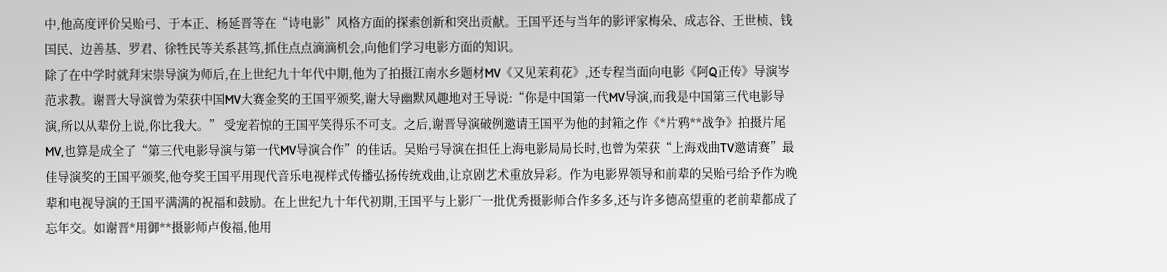中,他高度评价吴贻弓、于本正、杨延晋等在“诗电影”风格方面的探索创新和突出贡献。王国平还与当年的影评家梅朵、成志谷、王世桢、钱国民、边善基、罗君、徐牲民等关系甚笃,抓住点点滴滴机会,向他们学习电影方面的知识。
除了在中学时就拜宋崇导演为师后,在上世纪九十年代中期,他为了拍摄江南水乡题材MV《又见茉莉花》,还专程当面向电影《阿Q正传》导演岑范求教。谢晋大导演曾为荣获中国MV大赛金奖的王国平颁奖,谢大导幽默风趣地对王导说:“你是中国第一代MV导演,而我是中国第三代电影导演,所以从辈份上说,你比我大。” 受宠若惊的王国平笑得乐不可支。之后,谢晋导演破例邀请王国平为他的封箱之作《*片鸦**战争》拍摄片尾MV,也算是成全了“第三代电影导演与第一代MV导演合作”的佳话。吴贻弓导演在担任上海电影局局长时,也曾为荣获“上海戏曲TV邀请赛”最佳导演奖的王国平颁奖,他夸奖王国平用现代音乐电视样式传播弘扬传统戏曲,让京剧艺术重放异彩。作为电影界领导和前辈的吴贻弓给予作为晚辈和电视导演的王国平满满的祝福和鼓励。在上世纪九十年代初期,王国平与上影厂一批优秀摄影师合作多多,还与许多德高望重的老前辈都成了忘年交。如谢晋*用御**摄影师卢俊福,他用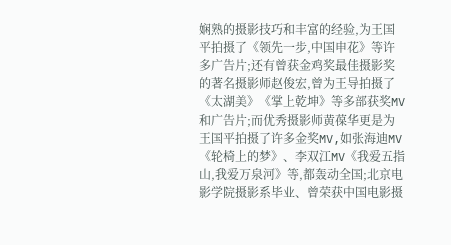娴熟的摄影技巧和丰富的经验,为王国平拍摄了《领先一步,中国申花》等许多广告片;还有曾获金鸡奖最佳摄影奖的著名摄影师赵俊宏,曾为王导拍摄了《太湖美》《掌上乾坤》等多部获奖MV和广告片;而优秀摄影师黄葆华更是为王国平拍摄了许多金奖MV,如张海迪MV《轮椅上的梦》、李双江MV《我爱五指山,我爱万泉河》等,都轰动全国;北京电影学院摄影系毕业、曾荣获中国电影摄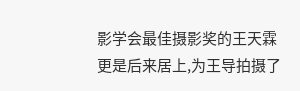影学会最佳摄影奖的王天霖更是后来居上,为王导拍摄了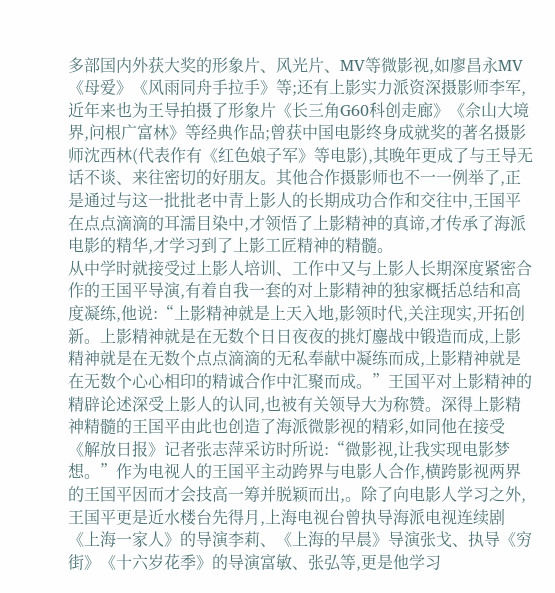多部国内外获大奖的形象片、风光片、MV等微影视,如廖昌永MV《母爱》《风雨同舟手拉手》等;还有上影实力派资深摄影师李军,近年来也为王导拍摄了形象片《长三角G60科创走廊》《佘山大境界,问根广富林》等经典作品;曾获中国电影终身成就奖的著名摄影师沈西林(代表作有《红色娘子军》等电影),其晚年更成了与王导无话不谈、来往密切的好朋友。其他合作摄影师也不一一例举了,正是通过与这一批批老中青上影人的长期成功合作和交往中,王国平在点点滴滴的耳濡目染中,才领悟了上影精神的真谛,才传承了海派电影的精华,才学习到了上影工匠精神的精髓。
从中学时就接受过上影人培训、工作中又与上影人长期深度紧密合作的王国平导演,有着自我一套的对上影精神的独家概括总结和高度凝练,他说:“上影精神就是上天入地,影领时代,关注现实,开拓创新。上影精神就是在无数个日日夜夜的挑灯鏖战中锻造而成,上影精神就是在无数个点点滴滴的无私奉献中凝练而成,上影精神就是在无数个心心相印的精诚合作中汇聚而成。”王国平对上影精神的精辟论述深受上影人的认同,也被有关领导大为称赞。深得上影精神精髓的王国平由此也创造了海派微影视的精彩,如同他在接受《解放日报》记者张志萍采访时所说:“微影视,让我实现电影梦想。”作为电视人的王国平主动跨界与电影人合作,横跨影视两界的王国平因而才会技高一筹并脱颖而出,。除了向电影人学习之外,王国平更是近水楼台先得月,上海电视台曾执导海派电视连续剧《上海一家人》的导演李莉、《上海的早晨》导演张戈、执导《穷街》《十六岁花季》的导演富敏、张弘等,更是他学习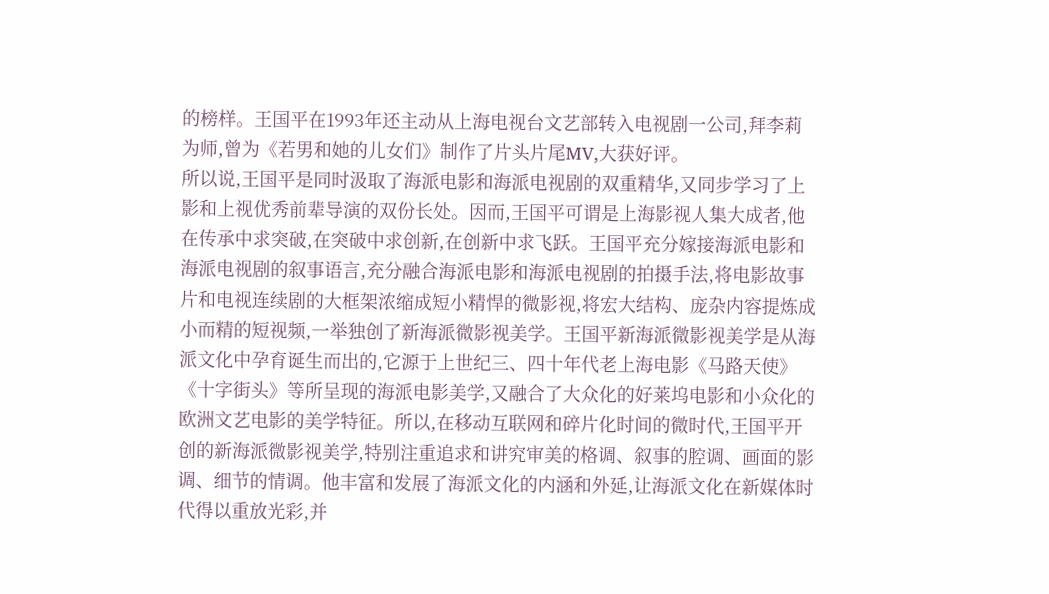的榜样。王国平在1993年还主动从上海电视台文艺部转入电视剧一公司,拜李莉为师,曾为《若男和她的儿女们》制作了片头片尾MV,大获好评。
所以说,王国平是同时汲取了海派电影和海派电视剧的双重精华,又同步学习了上影和上视优秀前辈导演的双份长处。因而,王国平可谓是上海影视人集大成者,他在传承中求突破,在突破中求创新,在创新中求飞跃。王国平充分嫁接海派电影和海派电视剧的叙事语言,充分融合海派电影和海派电视剧的拍摄手法,将电影故事片和电视连续剧的大框架浓缩成短小精悍的微影视,将宏大结构、庞杂内容提炼成小而精的短视频,一举独创了新海派微影视美学。王国平新海派微影视美学是从海派文化中孕育诞生而出的,它源于上世纪三、四十年代老上海电影《马路天使》《十字街头》等所呈现的海派电影美学,又融合了大众化的好莱坞电影和小众化的欧洲文艺电影的美学特征。所以,在移动互联网和碎片化时间的微时代,王国平开创的新海派微影视美学,特别注重追求和讲究审美的格调、叙事的腔调、画面的影调、细节的情调。他丰富和发展了海派文化的内涵和外延,让海派文化在新媒体时代得以重放光彩,并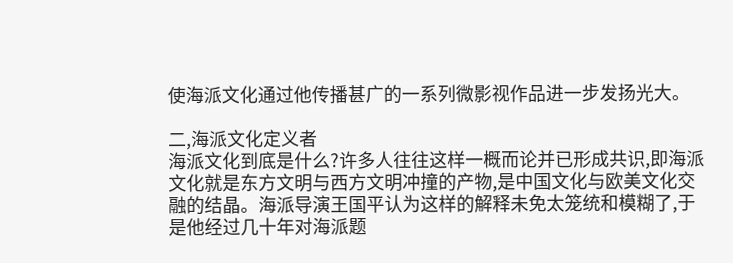使海派文化通过他传播甚广的一系列微影视作品进一步发扬光大。

二,海派文化定义者
海派文化到底是什么?许多人往往这样一概而论并已形成共识,即海派文化就是东方文明与西方文明冲撞的产物,是中国文化与欧美文化交融的结晶。海派导演王国平认为这样的解释未免太笼统和模糊了,于是他经过几十年对海派题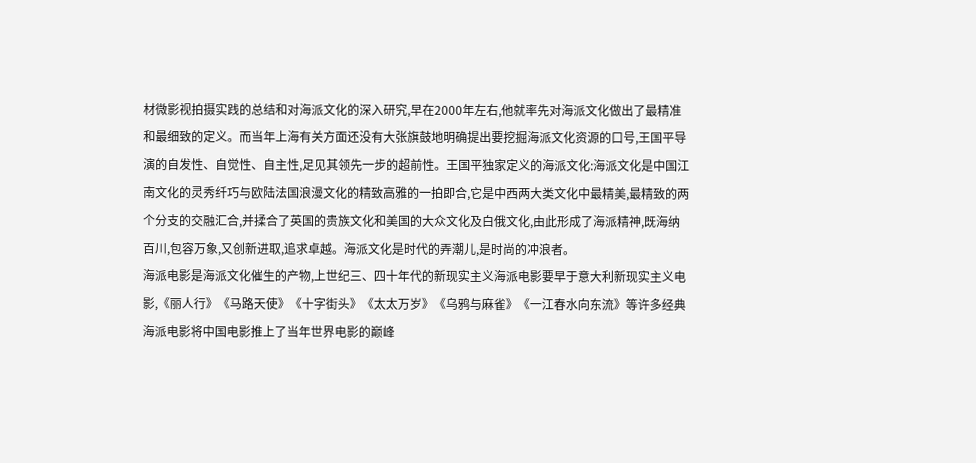材微影视拍摄实践的总结和对海派文化的深入研究,早在2000年左右,他就率先对海派文化做出了最精准和最细致的定义。而当年上海有关方面还没有大张旗鼓地明确提出要挖掘海派文化资源的口号,王国平导演的自发性、自觉性、自主性,足见其领先一步的超前性。王国平独家定义的海派文化:海派文化是中国江南文化的灵秀纤巧与欧陆法国浪漫文化的精致高雅的一拍即合,它是中西两大类文化中最精美,最精致的两个分支的交融汇合,并揉合了英国的贵族文化和美国的大众文化及白俄文化,由此形成了海派精神,既海纳百川,包容万象,又创新进取,追求卓越。海派文化是时代的弄潮儿,是时尚的冲浪者。
海派电影是海派文化催生的产物,上世纪三、四十年代的新现实主义海派电影要早于意大利新现实主义电影,《丽人行》《马路天使》《十字街头》《太太万岁》《乌鸦与麻雀》《一江春水向东流》等许多经典海派电影将中国电影推上了当年世界电影的巅峰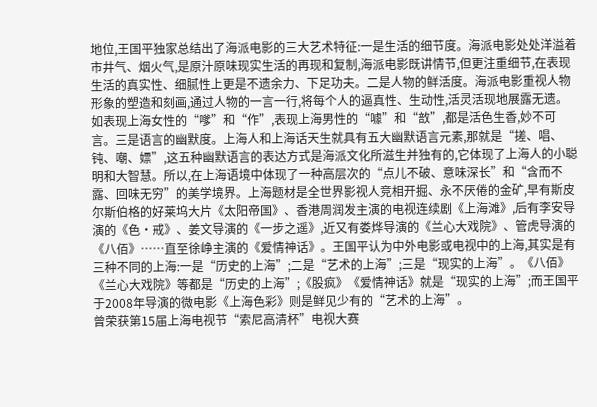地位,王国平独家总结出了海派电影的三大艺术特征:一是生活的细节度。海派电影处处洋溢着市井气、烟火气,是原汁原味现实生活的再现和复制,海派电影既讲情节,但更注重细节,在表现生活的真实性、细腻性上更是不遗余力、下足功夫。二是人物的鲜活度。海派电影重视人物形象的塑造和刻画,通过人物的一言一行,将每个人的逼真性、生动性,活灵活现地展露无遗。如表现上海女性的“嗲”和“作”,表现上海男性的“噱”和“敨”,都是活色生香,妙不可言。三是语言的幽默度。上海人和上海话天生就具有五大幽默语言元素,那就是“搓、唱、钝、嘲、嫖”,这五种幽默语言的表达方式是海派文化所滋生并独有的,它体现了上海人的小聪明和大智慧。所以,在上海语境中体现了一种高层次的“点儿不破、意味深长”和“含而不露、回味无穷”的美学境界。上海题材是全世界影视人竞相开掘、永不厌倦的金矿,早有斯皮尔斯伯格的好莱坞大片《太阳帝国》、香港周润发主演的电视连续剧《上海滩》,后有李安导演的《色·戒》、姜文导演的《一步之遥》,近又有娄烨导演的《兰心大戏院》、管虎导演的《八佰》……直至徐峥主演的《爱情神话》。王国平认为中外电影或电视中的上海,其实是有三种不同的上海:一是“历史的上海”;二是“艺术的上海”;三是“现实的上海”。《八佰》《兰心大戏院》等都是“历史的上海”;《股疯》《爱情神话》就是“现实的上海”;而王国平于2008年导演的微电影《上海色彩》则是鲜见少有的“艺术的上海”。
曾荣获第15届上海电视节“索尼高清杯”电视大赛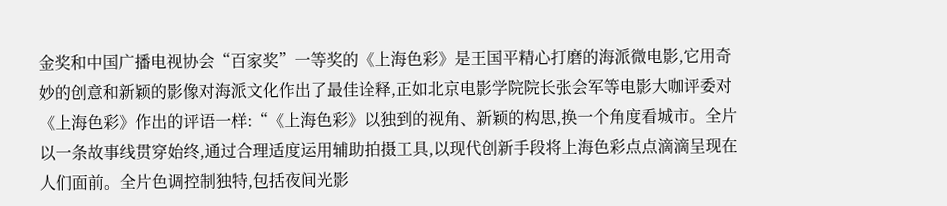金奖和中国广播电视协会“百家奖”一等奖的《上海色彩》是王国平精心打磨的海派微电影,它用奇妙的创意和新颖的影像对海派文化作出了最佳诠释,正如北京电影学院院长张会军等电影大咖评委对《上海色彩》作出的评语一样:“《上海色彩》以独到的视角、新颖的构思,换一个角度看城市。全片以一条故事线贯穿始终,通过合理适度运用辅助拍摄工具,以现代创新手段将上海色彩点点滴滴呈现在人们面前。全片色调控制独特,包括夜间光影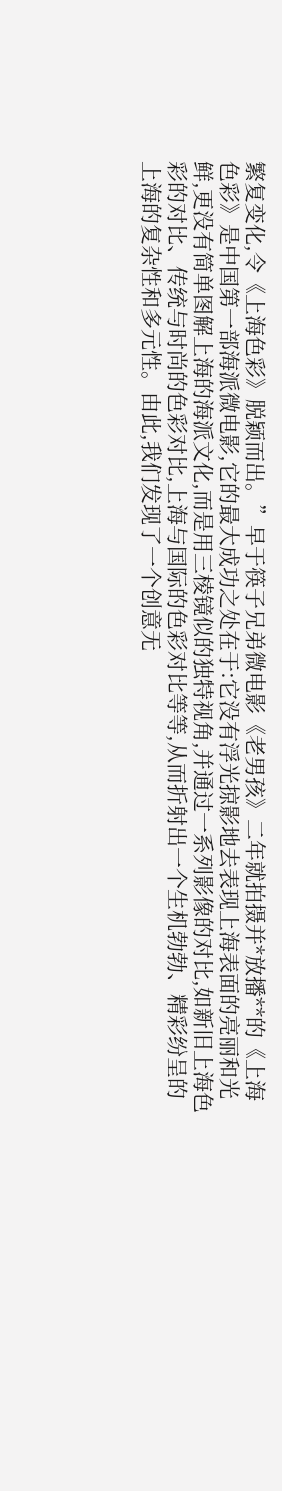繁复变化,令《上海色彩》脱颖而出。”早于筷子兄弟微电影《老男孩》二年就拍摄并*放播**的《上海色彩》是中国第一部海派微电影,它的最大成功之处在于:它没有浮光掠影地去表现上海表面的亮丽和光鲜,更没有简单图解上海的海派文化,而是用三棱镜似的独特视角,并通过一系列影像的对比,如新旧上海色彩的对比、传统与时尚的色彩对比,上海与国际的色彩对比等等,从而折射出一个生机勃勃、精彩纷呈的上海的复杂性和多元性。由此,我们发现了一个创意无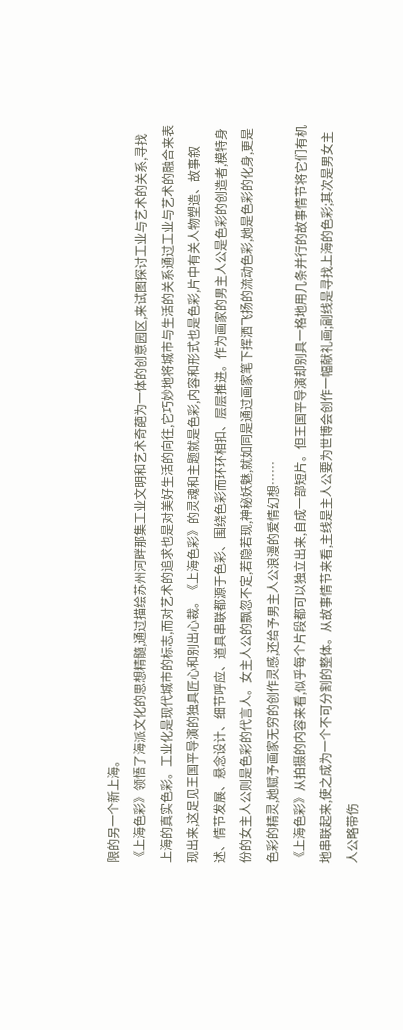限的另一个新上海。
《上海色彩》领悟了海派文化的思想精髓,通过描绘苏州河畔那集工业文明和艺术奇葩为一体的创意园区,来试图探讨工业与艺术的关系,寻找上海的真实色彩。工业化是现代城市的标志,而对艺术的追求也是对美好生活的向往,它巧妙地将城市与生活的关系通过工业与艺术的融合来表现出来,这足见王国平导演的独具匠心和别出心裁。《上海色彩》的灵魂和主题就是色彩,内容和形式也是色彩,片中有关人物塑造、故事叙述、情节发展、悬念设计、细节呼应、道具串联都源于色彩、围绕色彩而环环相扣、层层推进。作为画家的男主人公是色彩的创造者,模特身份的女主人公则是色彩的代言人。女主人公的飘忽不定,若隐若现,神秘妖魅,就如同是通过画家笔下挥洒飞扬的流动色彩,她是色彩的化身,更是色彩的精灵,她赋予画家无穷的创作灵感,还给予男主人公浪漫的爱情幻想……
《上海色彩》从拍摄的内容来看,似乎每个片段都可以独立出来,自成一部短片。但王国平导演却别具一格地用几条并行的故事情节将它们有机地串联起来,使之成为一个不可分割的整体。从故事情节来看,主线是主人公要为世博会创作一幅献礼画;副线是寻找上海的色彩;其次是男女主人公略带伤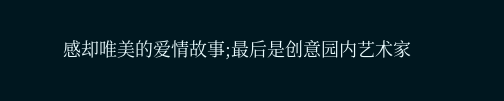感却唯美的爱情故事;最后是创意园内艺术家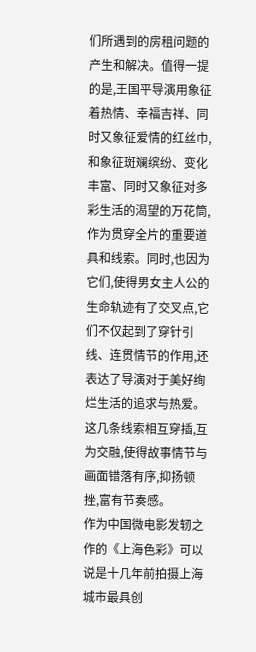们所遇到的房租问题的产生和解决。值得一提的是,王国平导演用象征着热情、幸福吉祥、同时又象征爱情的红丝巾,和象征斑斓缤纷、变化丰富、同时又象征对多彩生活的渴望的万花筒,作为贯穿全片的重要道具和线索。同时,也因为它们,使得男女主人公的生命轨迹有了交叉点,它们不仅起到了穿针引线、连贯情节的作用,还表达了导演对于美好绚烂生活的追求与热爱。这几条线索相互穿插,互为交融,使得故事情节与画面错落有序,抑扬顿挫,富有节奏感。
作为中国微电影发轫之作的《上海色彩》可以说是十几年前拍摄上海城市最具创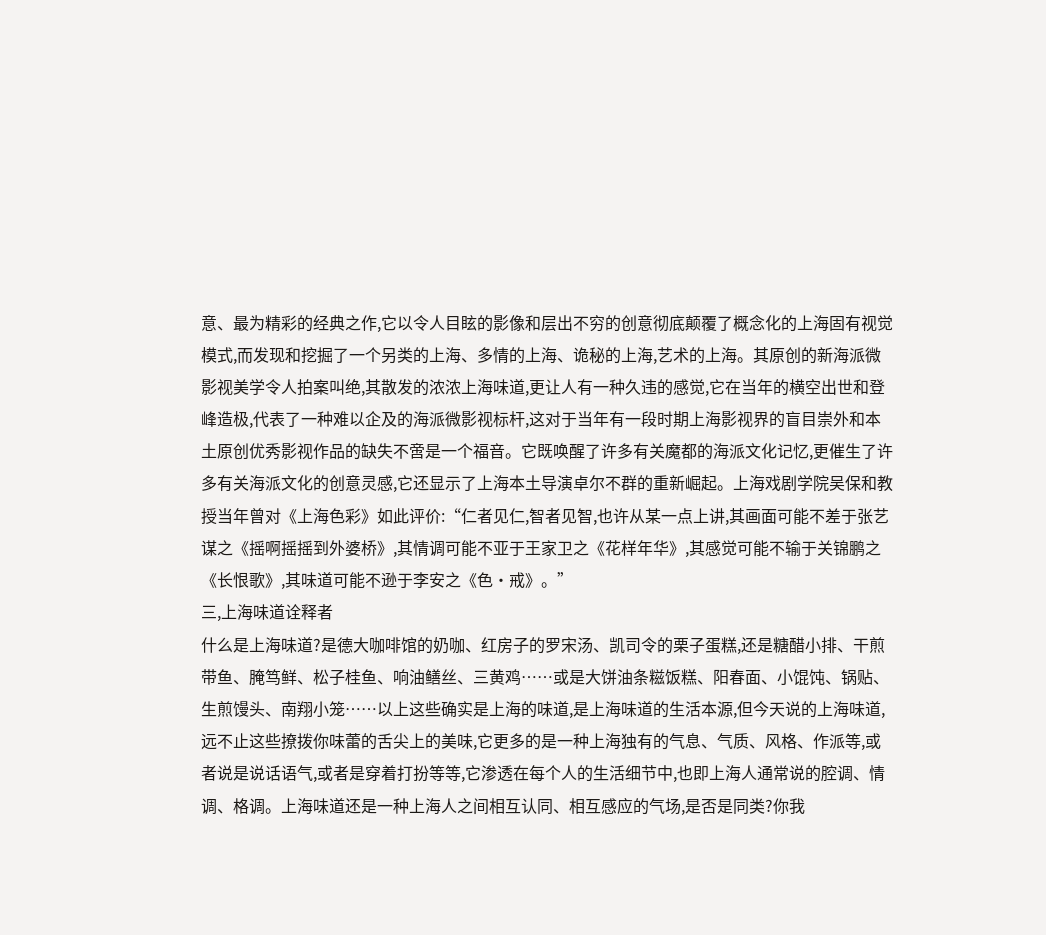意、最为精彩的经典之作,它以令人目眩的影像和层出不穷的创意彻底颠覆了概念化的上海固有视觉模式,而发现和挖掘了一个另类的上海、多情的上海、诡秘的上海,艺术的上海。其原创的新海派微影视美学令人拍案叫绝,其散发的浓浓上海味道,更让人有一种久违的感觉,它在当年的横空出世和登峰造极,代表了一种难以企及的海派微影视标杆,这对于当年有一段时期上海影视界的盲目崇外和本土原创优秀影视作品的缺失不啻是一个福音。它既唤醒了许多有关魔都的海派文化记忆,更催生了许多有关海派文化的创意灵感,它还显示了上海本土导演卓尔不群的重新崛起。上海戏剧学院吴保和教授当年曾对《上海色彩》如此评价:“仁者见仁,智者见智,也许从某一点上讲,其画面可能不差于张艺谋之《摇啊摇摇到外婆桥》,其情调可能不亚于王家卫之《花样年华》,其感觉可能不输于关锦鹏之《长恨歌》,其味道可能不逊于李安之《色·戒》。”
三,上海味道诠释者
什么是上海味道?是德大咖啡馆的奶咖、红房子的罗宋汤、凯司令的栗子蛋糕,还是糖醋小排、干煎带鱼、腌笃鲜、松子桂鱼、响油鳝丝、三黄鸡……或是大饼油条糍饭糕、阳春面、小馄饨、锅贴、生煎馒头、南翔小笼……以上这些确实是上海的味道,是上海味道的生活本源,但今天说的上海味道,远不止这些撩拨你味蕾的舌尖上的美味,它更多的是一种上海独有的气息、气质、风格、作派等,或者说是说话语气,或者是穿着打扮等等,它渗透在每个人的生活细节中,也即上海人通常说的腔调、情调、格调。上海味道还是一种上海人之间相互认同、相互感应的气场,是否是同类?你我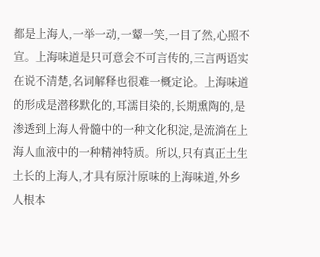都是上海人,一举一动,一颦一笑,一目了然,心照不宣。上海味道是只可意会不可言传的,三言两语实在说不清楚,名词解释也很难一概定论。上海味道的形成是潜移默化的,耳濡目染的,长期熏陶的,是渗透到上海人骨髓中的一种文化积淀,是流淌在上海人血液中的一种精神特质。所以,只有真正土生土长的上海人,才具有原汁原味的上海味道,外乡人根本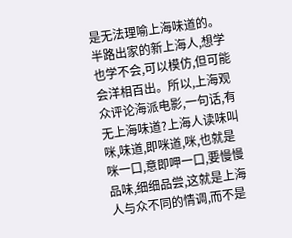是无法理喻上海味道的。半路出家的新上海人,想学也学不会,可以模仿,但可能会洋相百出。所以,上海观众评论海派电影,一句话,有无上海味道?上海人读味叫咪,味道,即咪道,咪,也就是咪一口,意即呷一口,要慢慢品味,细细品尝,这就是上海人与众不同的情调,而不是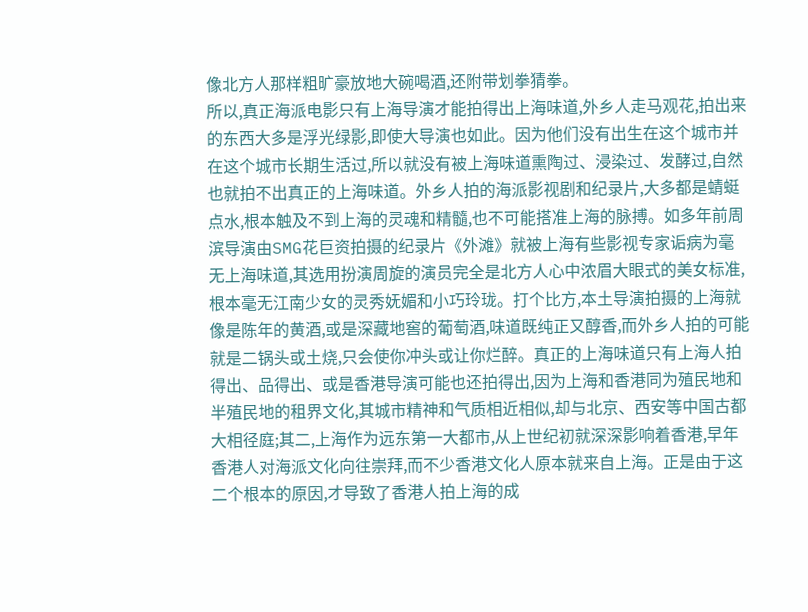像北方人那样粗旷豪放地大碗喝酒,还附带划拳猜拳。
所以,真正海派电影只有上海导演才能拍得出上海味道,外乡人走马观花,拍出来的东西大多是浮光绿影,即使大导演也如此。因为他们没有出生在这个城市并在这个城市长期生活过,所以就没有被上海味道熏陶过、浸染过、发酵过,自然也就拍不出真正的上海味道。外乡人拍的海派影视剧和纪录片,大多都是蜻蜓点水,根本触及不到上海的灵魂和精髓,也不可能搭准上海的脉搏。如多年前周滨导演由SMG花巨资拍摄的纪录片《外滩》就被上海有些影视专家诟病为毫无上海味道,其选用扮演周旋的演员完全是北方人心中浓眉大眼式的美女标准,根本毫无江南少女的灵秀妩媚和小巧玲珑。打个比方,本土导演拍摄的上海就像是陈年的黄酒,或是深藏地窖的葡萄酒,味道既纯正又醇香,而外乡人拍的可能就是二锅头或土烧,只会使你冲头或让你烂醉。真正的上海味道只有上海人拍得出、品得出、或是香港导演可能也还拍得出,因为上海和香港同为殖民地和半殖民地的租界文化,其城市精神和气质相近相似,却与北京、西安等中国古都大相径庭;其二,上海作为远东第一大都市,从上世纪初就深深影响着香港,早年香港人对海派文化向往崇拜,而不少香港文化人原本就来自上海。正是由于这二个根本的原因,才导致了香港人拍上海的成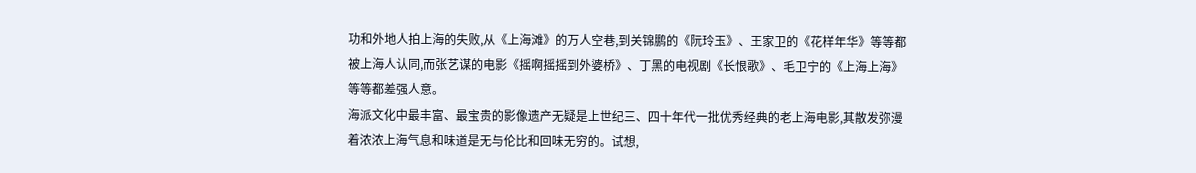功和外地人拍上海的失败,从《上海滩》的万人空巷,到关锦鹏的《阮玲玉》、王家卫的《花样年华》等等都被上海人认同,而张艺谋的电影《摇啊摇摇到外婆桥》、丁黑的电视剧《长恨歌》、毛卫宁的《上海上海》等等都差强人意。
海派文化中最丰富、最宝贵的影像遗产无疑是上世纪三、四十年代一批优秀经典的老上海电影,其散发弥漫着浓浓上海气息和味道是无与伦比和回味无穷的。试想,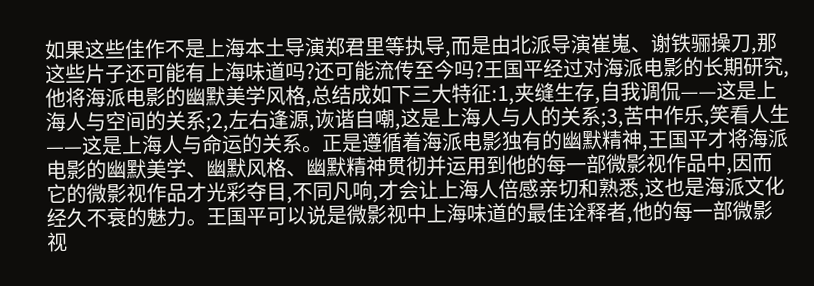如果这些佳作不是上海本土导演郑君里等执导,而是由北派导演崔嵬、谢铁骊操刀,那这些片子还可能有上海味道吗?还可能流传至今吗?王国平经过对海派电影的长期研究,他将海派电影的幽默美学风格,总结成如下三大特征:1,夹缝生存,自我调侃——这是上海人与空间的关系;2,左右逢源,诙谐自嘲,这是上海人与人的关系;3,苦中作乐,笑看人生——这是上海人与命运的关系。正是遵循着海派电影独有的幽默精神,王国平才将海派电影的幽默美学、幽默风格、幽默精神贯彻并运用到他的每一部微影视作品中,因而它的微影视作品才光彩夺目,不同凡响,才会让上海人倍感亲切和熟悉,这也是海派文化经久不衰的魅力。王国平可以说是微影视中上海味道的最佳诠释者,他的每一部微影视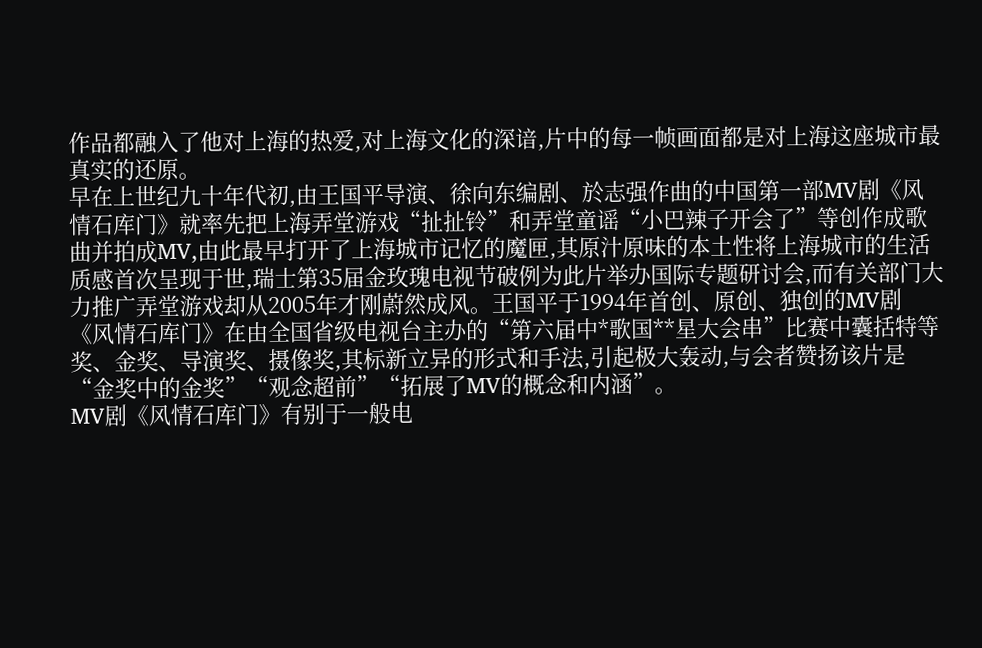作品都融入了他对上海的热爱,对上海文化的深谙,片中的每一帧画面都是对上海这座城市最真实的还原。
早在上世纪九十年代初,由王国平导演、徐向东编剧、於志强作曲的中国第一部MV剧《风情石库门》就率先把上海弄堂游戏“扯扯铃”和弄堂童谣“小巴辣子开会了”等创作成歌曲并拍成MV,由此最早打开了上海城市记忆的魔匣,其原汁原味的本土性将上海城市的生活质感首次呈现于世,瑞士第35届金玫瑰电视节破例为此片举办国际专题研讨会,而有关部门大力推广弄堂游戏却从2005年才刚蔚然成风。王国平于1994年首创、原创、独创的MV剧《风情石库门》在由全国省级电视台主办的“第六届中*歌国**星大会串”比赛中囊括特等奖、金奖、导演奖、摄像奖,其标新立异的形式和手法,引起极大轰动,与会者赞扬该片是“金奖中的金奖”“观念超前”“拓展了MV的概念和内涵”。
MV剧《风情石库门》有别于一般电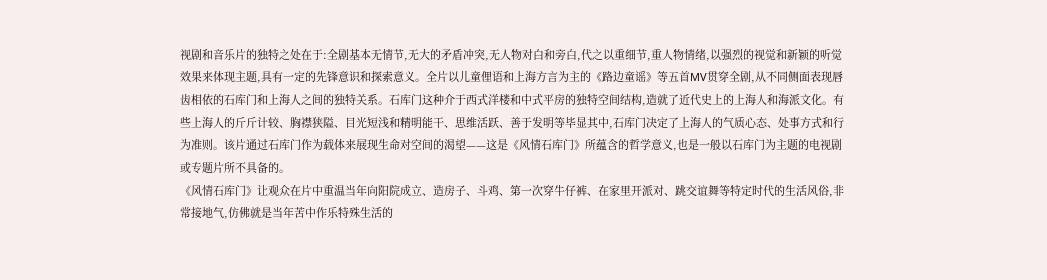视剧和音乐片的独特之处在于:全剧基本无情节,无大的矛盾冲突,无人物对白和旁白,代之以重细节,重人物情绪,以强烈的视觉和新颖的听觉效果来体现主题,具有一定的先锋意识和探索意义。全片以儿童俚语和上海方言为主的《路边童谣》等五首MV贯穿全剧,从不同侧面表现唇齿相依的石库门和上海人之间的独特关系。石库门这种介于西式洋楼和中式平房的独特空间结构,造就了近代史上的上海人和海派文化。有些上海人的斤斤计较、胸襟狭隘、目光短浅和精明能干、思维活跃、善于发明等毕显其中,石库门决定了上海人的气质心态、处事方式和行为准则。该片通过石库门作为载体来展现生命对空间的渴望——这是《风情石库门》所蕴含的哲学意义,也是一般以石库门为主题的电视剧或专题片所不具备的。
《风情石库门》让观众在片中重温当年向阳院成立、造房子、斗鸡、第一次穿牛仔裤、在家里开派对、跳交谊舞等特定时代的生活风俗,非常接地气,仿佛就是当年苦中作乐特殊生活的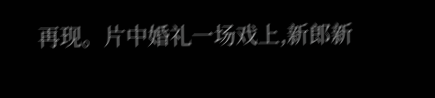再现。片中婚礼一场戏上,新郎新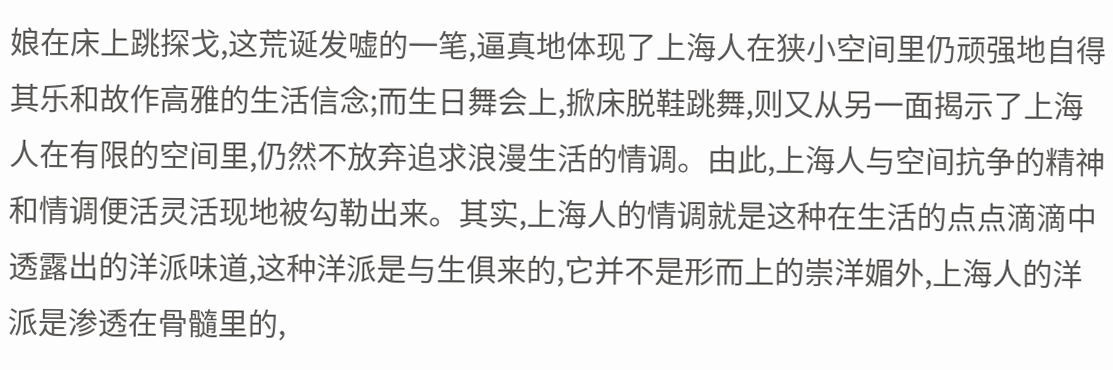娘在床上跳探戈,这荒诞发嘘的一笔,逼真地体现了上海人在狭小空间里仍顽强地自得其乐和故作高雅的生活信念;而生日舞会上,掀床脱鞋跳舞,则又从另一面揭示了上海人在有限的空间里,仍然不放弃追求浪漫生活的情调。由此,上海人与空间抗争的精神和情调便活灵活现地被勾勒出来。其实,上海人的情调就是这种在生活的点点滴滴中透露出的洋派味道,这种洋派是与生俱来的,它并不是形而上的崇洋媚外,上海人的洋派是渗透在骨髓里的,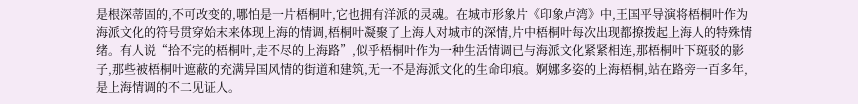是根深蒂固的,不可改变的,哪怕是一片梧桐叶,它也拥有洋派的灵魂。在城市形象片《印象卢湾》中,王国平导演将梧桐叶作为海派文化的符号贯穿始末来体现上海的情调,梧桐叶凝聚了上海人对城市的深情,片中梧桐叶每次出现都撩拨起上海人的特殊情绪。有人说“拾不完的梧桐叶,走不尽的上海路”,似乎梧桐叶作为一种生活情调已与海派文化紧紧相连,那梧桐叶下斑驳的影子,那些被梧桐叶遮蔽的充满异国风情的街道和建筑,无一不是海派文化的生命印痕。婀娜多姿的上海梧桐,站在路旁一百多年,是上海情调的不二见证人。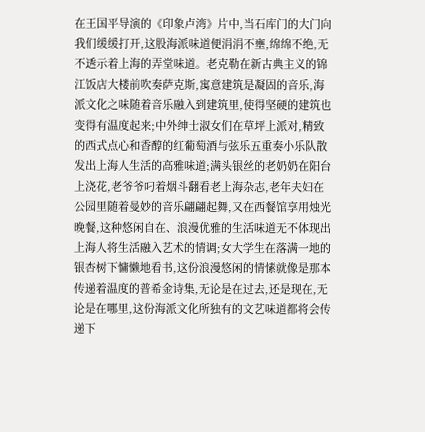在王国平导演的《印象卢湾》片中,当石库门的大门向我们缓缓打开,这股海派味道便涓涓不壅,绵绵不绝,无不透示着上海的弄堂味道。老克勒在新古典主义的锦江饭店大楼前吹奏萨克斯,寓意建筑是凝固的音乐,海派文化之味随着音乐融入到建筑里,使得坚硬的建筑也变得有温度起来;中外绅士淑女们在草坪上派对,精致的西式点心和香醇的红葡萄酒与弦乐五重奏小乐队散发出上海人生活的高雅味道;满头银丝的老奶奶在阳台上浇花,老爷爷叼着烟斗翻看老上海杂志,老年夫妇在公园里随着曼妙的音乐翩翩起舞,又在西餐馆享用烛光晚餐,这种悠闲自在、浪漫优雅的生活味道无不体现出上海人将生活融入艺术的情调;女大学生在落满一地的银杏树下慵懒地看书,这份浪漫悠闲的情愫就像是那本传递着温度的普希金诗集,无论是在过去,还是现在,无论是在哪里,这份海派文化所独有的文艺味道都将会传递下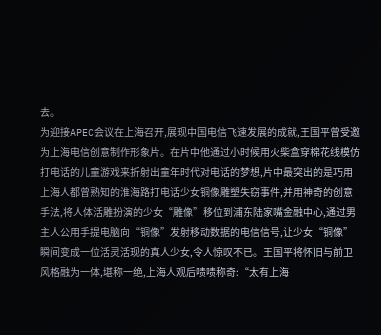去。
为迎接APEC会议在上海召开,展现中国电信飞速发展的成就,王国平曾受邀为上海电信创意制作形象片。在片中他通过小时候用火柴盒穿棉花线模仿打电话的儿童游戏来折射出童年时代对电话的梦想,片中最突出的是巧用上海人都曾熟知的淮海路打电话少女铜像雕塑失窃事件,并用神奇的创意手法,将人体活雕扮演的少女“雕像”移位到浦东陆家嘴金融中心,通过男主人公用手提电脑向“铜像”发射移动数据的电信信号,让少女“铜像”瞬间变成一位活灵活现的真人少女,令人惊叹不已。王国平将怀旧与前卫风格融为一体,堪称一绝,上海人观后啧啧称奇:“太有上海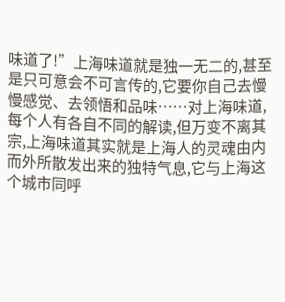味道了!”上海味道就是独一无二的,甚至是只可意会不可言传的,它要你自己去慢慢感觉、去领悟和品味……对上海味道,每个人有各自不同的解读,但万变不离其宗,上海味道其实就是上海人的灵魂由内而外所散发出来的独特气息,它与上海这个城市同呼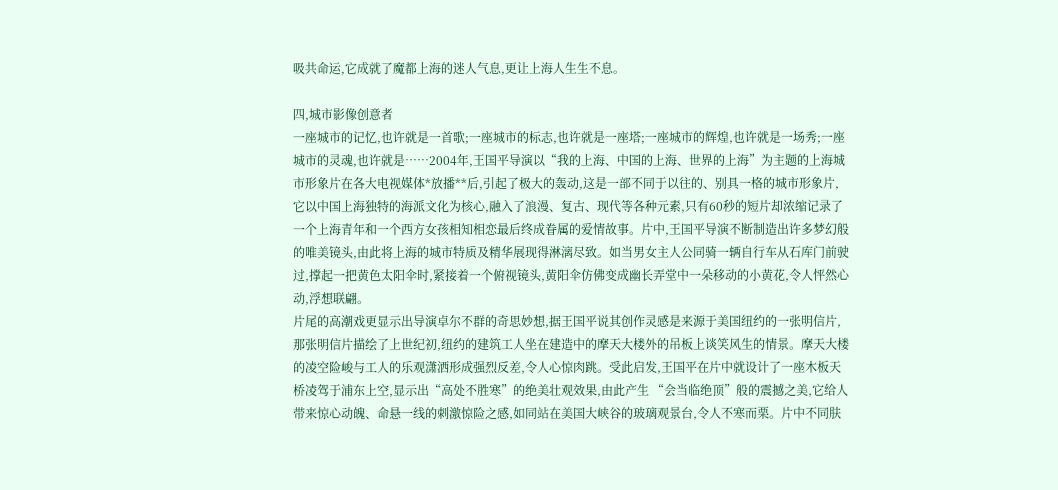吸共命运,它成就了魔都上海的迷人气息,更让上海人生生不息。

四,城市影像创意者
一座城市的记忆,也许就是一首歌;一座城市的标志,也许就是一座塔;一座城市的辉煌,也许就是一场秀;一座城市的灵魂,也许就是……2004年,王国平导演以“我的上海、中国的上海、世界的上海”为主题的上海城市形象片在各大电视媒体*放播**后,引起了极大的轰动,这是一部不同于以往的、别具一格的城市形象片,它以中国上海独特的海派文化为核心,融入了浪漫、复古、现代等各种元素,只有60秒的短片却浓缩记录了一个上海青年和一个西方女孩相知相恋最后终成眷属的爱情故事。片中,王国平导演不断制造出许多梦幻般的唯美镜头,由此将上海的城市特质及精华展现得淋漓尽致。如当男女主人公同骑一辆自行车从石库门前驶过,撑起一把黄色太阳伞时,紧接着一个俯视镜头,黄阳伞仿佛变成幽长弄堂中一朵移动的小黄花,令人怦然心动,浮想联翩。
片尾的高潮戏更显示出导演卓尔不群的奇思妙想,据王国平说其创作灵感是来源于美国纽约的一张明信片,那张明信片描绘了上世纪初,纽约的建筑工人坐在建造中的摩天大楼外的吊板上谈笑风生的情景。摩天大楼的凌空险峻与工人的乐观潇洒形成强烈反差,令人心惊肉跳。受此启发,王国平在片中就设计了一座木板天桥凌驾于浦东上空,显示出“高处不胜寒”的绝美壮观效果,由此产生 “会当临绝顶”般的震撼之美,它给人带来惊心动魄、命悬一线的刺激惊险之感,如同站在美国大峡谷的玻璃观景台,令人不寒而栗。片中不同肤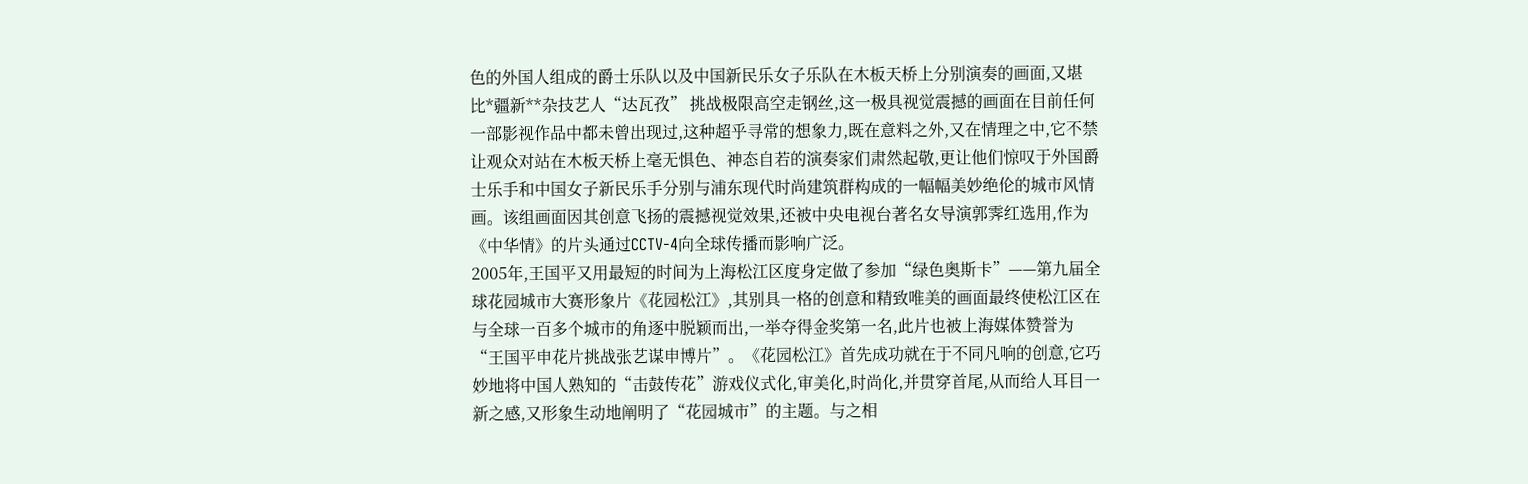色的外国人组成的爵士乐队以及中国新民乐女子乐队在木板天桥上分别演奏的画面,又堪比*疆新**杂技艺人“达瓦孜” 挑战极限高空走钢丝,这一极具视觉震撼的画面在目前任何一部影视作品中都未曾出现过,这种超乎寻常的想象力,既在意料之外,又在情理之中,它不禁让观众对站在木板天桥上毫无惧色、神态自若的演奏家们肃然起敬,更让他们惊叹于外国爵士乐手和中国女子新民乐手分别与浦东现代时尚建筑群构成的一幅幅美妙绝伦的城市风情画。该组画面因其创意飞扬的震撼视觉效果,还被中央电视台著名女导演郭霁红选用,作为《中华情》的片头通过CCTV-4向全球传播而影响广泛。
2005年,王国平又用最短的时间为上海松江区度身定做了参加“绿色奥斯卡”——第九届全球花园城市大赛形象片《花园松江》,其别具一格的创意和精致唯美的画面最终使松江区在与全球一百多个城市的角逐中脱颖而出,一举夺得金奖第一名,此片也被上海媒体赞誉为“王国平申花片挑战张艺谋申博片”。《花园松江》首先成功就在于不同凡响的创意,它巧妙地将中国人熟知的“击鼓传花”游戏仪式化,审美化,时尚化,并贯穿首尾,从而给人耳目一新之感,又形象生动地阐明了“花园城市”的主题。与之相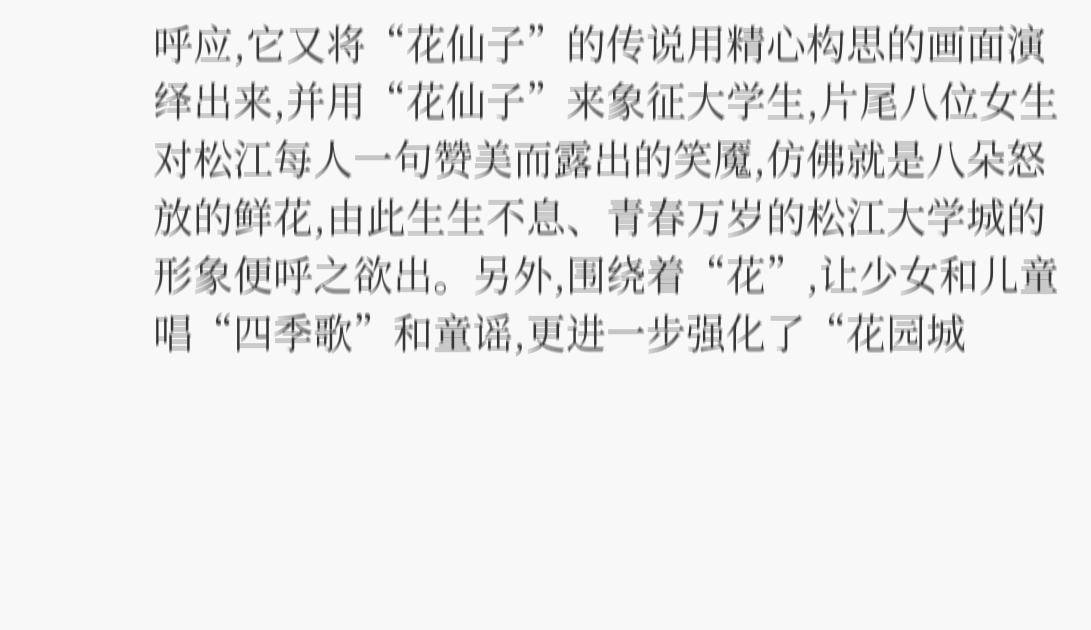呼应,它又将“花仙子”的传说用精心构思的画面演绎出来,并用“花仙子”来象征大学生,片尾八位女生对松江每人一句赞美而露出的笑魇,仿佛就是八朵怒放的鲜花,由此生生不息、青春万岁的松江大学城的形象便呼之欲出。另外,围绕着“花”,让少女和儿童唱“四季歌”和童谣,更进一步强化了“花园城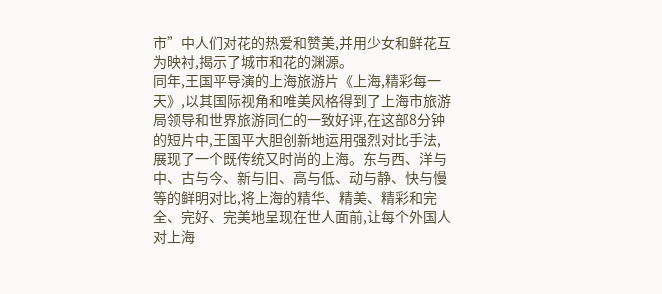市”中人们对花的热爱和赞美,并用少女和鲜花互为映衬,揭示了城市和花的渊源。
同年,王国平导演的上海旅游片《上海,精彩每一天》,以其国际视角和唯美风格得到了上海市旅游局领导和世界旅游同仁的一致好评,在这部8分钟的短片中,王国平大胆创新地运用强烈对比手法,展现了一个既传统又时尚的上海。东与西、洋与中、古与今、新与旧、高与低、动与静、快与慢等的鲜明对比,将上海的精华、精美、精彩和完全、完好、完美地呈现在世人面前,让每个外国人对上海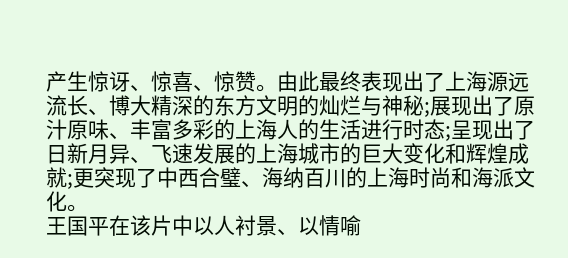产生惊讶、惊喜、惊赞。由此最终表现出了上海源远流长、博大精深的东方文明的灿烂与神秘;展现出了原汁原味、丰富多彩的上海人的生活进行时态;呈现出了日新月异、飞速发展的上海城市的巨大变化和辉煌成就;更突现了中西合璧、海纳百川的上海时尚和海派文化。
王国平在该片中以人衬景、以情喻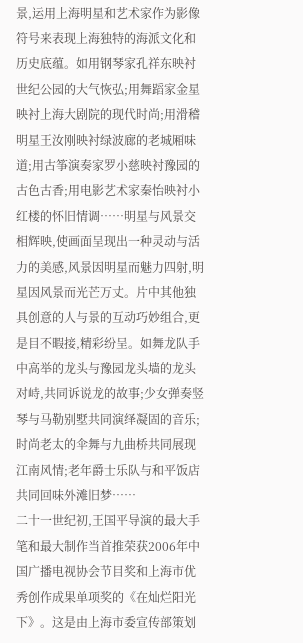景,运用上海明星和艺术家作为影像符号来表现上海独特的海派文化和历史底蕴。如用钢琴家孔祥东映衬世纪公园的大气恢弘;用舞蹈家金星映衬上海大剧院的现代时尚;用滑稽明星王汝刚映衬绿波廊的老城厢味道;用古筝演奏家罗小慈映衬豫园的古色古香;用电影艺术家秦怡映衬小红楼的怀旧情调……明星与风景交相辉映,使画面呈现出一种灵动与活力的美感,风景因明星而魅力四射,明星因风景而光芒万丈。片中其他独具创意的人与景的互动巧妙组合,更是目不暇接,精彩纷呈。如舞龙队手中高举的龙头与豫园龙头墙的龙头对峙,共同诉说龙的故事;少女弹奏竖琴与马勒别墅共同演绎凝固的音乐;时尚老太的伞舞与九曲桥共同展现江南风情;老年爵士乐队与和平饭店共同回味外滩旧梦……
二十一世纪初,王国平导演的最大手笔和最大制作当首推荣获2006年中国广播电视协会节目奖和上海市优秀创作成果单项奖的《在灿烂阳光下》。这是由上海市委宣传部策划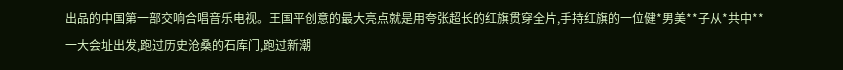出品的中国第一部交响合唱音乐电视。王国平创意的最大亮点就是用夸张超长的红旗贯穿全片,手持红旗的一位健*男美**子从*共中**一大会址出发,跑过历史沧桑的石库门,跑过新潮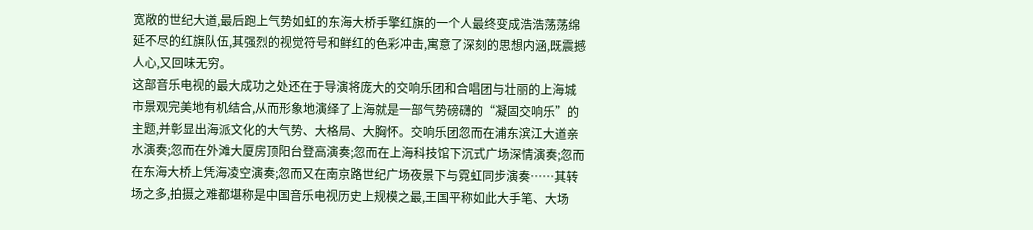宽敞的世纪大道,最后跑上气势如虹的东海大桥手擎红旗的一个人最终变成浩浩荡荡绵延不尽的红旗队伍,其强烈的视觉符号和鲜红的色彩冲击,寓意了深刻的思想内涵,既震撼人心,又回味无穷。
这部音乐电视的最大成功之处还在于导演将庞大的交响乐团和合唱团与壮丽的上海城市景观完美地有机结合,从而形象地演绎了上海就是一部气势磅礴的“凝固交响乐”的主题,并彰显出海派文化的大气势、大格局、大胸怀。交响乐团忽而在浦东滨江大道亲水演奏;忽而在外滩大厦房顶阳台登高演奏;忽而在上海科技馆下沉式广场深情演奏;忽而在东海大桥上凭海凌空演奏;忽而又在南京路世纪广场夜景下与霓虹同步演奏……其转场之多,拍摄之难都堪称是中国音乐电视历史上规模之最,王国平称如此大手笔、大场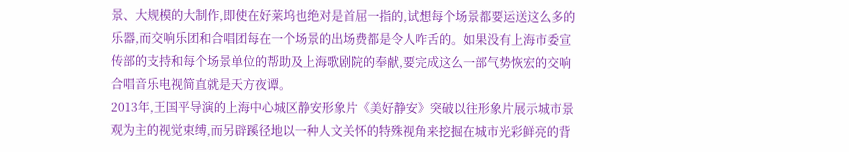景、大规模的大制作,即使在好莱坞也绝对是首屈一指的,试想每个场景都要运送这么多的乐器,而交响乐团和合唱团每在一个场景的出场费都是令人咋舌的。如果没有上海市委宣传部的支持和每个场景单位的帮助及上海歌剧院的奉献,要完成这么一部气势恢宏的交响合唱音乐电视简直就是天方夜谭。
2013年,王国平导演的上海中心城区静安形象片《美好静安》突破以往形象片展示城市景观为主的视觉束缚,而另辟蹊径地以一种人文关怀的特殊视角来挖掘在城市光彩鲜亮的背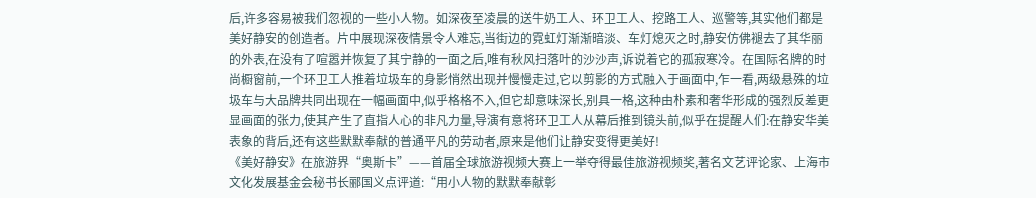后,许多容易被我们忽视的一些小人物。如深夜至凌晨的送牛奶工人、环卫工人、挖路工人、巡警等,其实他们都是美好静安的创造者。片中展现深夜情景令人难忘,当街边的霓虹灯渐渐暗淡、车灯熄灭之时,静安仿佛褪去了其华丽的外表,在没有了喧嚣并恢复了其宁静的一面之后,唯有秋风扫落叶的沙沙声,诉说着它的孤寂寒冷。在国际名牌的时尚橱窗前,一个环卫工人推着垃圾车的身影悄然出现并慢慢走过,它以剪影的方式融入于画面中,乍一看,两级悬殊的垃圾车与大品牌共同出现在一幅画面中,似乎格格不入,但它却意味深长,别具一格,这种由朴素和奢华形成的强烈反差更显画面的张力,使其产生了直指人心的非凡力量,导演有意将环卫工人从幕后推到镜头前,似乎在提醒人们:在静安华美表象的背后,还有这些默默奉献的普通平凡的劳动者,原来是他们让静安变得更美好!
《美好静安》在旅游界“奥斯卡”——首届全球旅游视频大赛上一举夺得最佳旅游视频奖,著名文艺评论家、上海市文化发展基金会秘书长郦国义点评道:“用小人物的默默奉献彰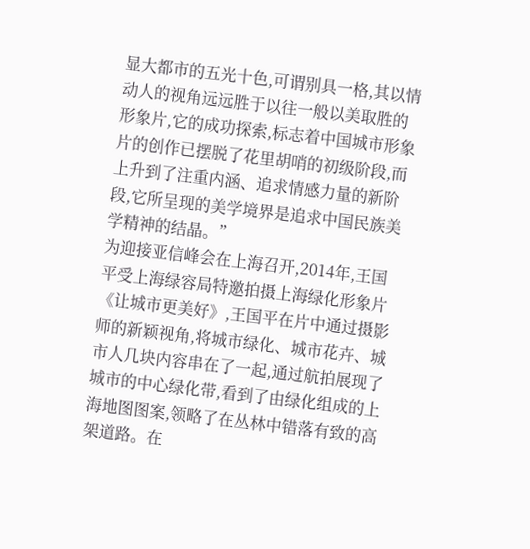显大都市的五光十色,可谓别具一格,其以情动人的视角远远胜于以往一般以美取胜的形象片,它的成功探索,标志着中国城市形象片的创作已摆脱了花里胡哨的初级阶段,而上升到了注重内涵、追求情感力量的新阶段,它所呈现的美学境界是追求中国民族美学精神的结晶。”
为迎接亚信峰会在上海召开,2014年,王国平受上海绿容局特邀拍摄上海绿化形象片《让城市更美好》,王国平在片中通过摄影师的新颖视角,将城市绿化、城市花卉、城市人几块内容串在了一起,通过航拍展现了城市的中心绿化带,看到了由绿化组成的上海地图图案,领略了在丛林中错落有致的高架道路。在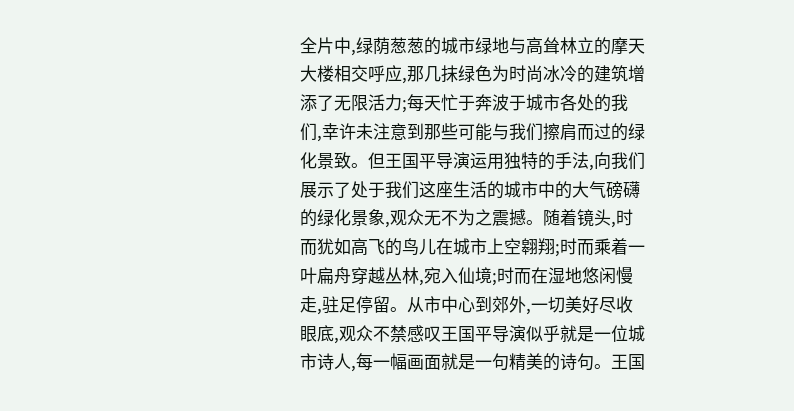全片中,绿荫葱葱的城市绿地与高耸林立的摩天大楼相交呼应,那几抹绿色为时尚冰冷的建筑增添了无限活力;每天忙于奔波于城市各处的我们,幸许未注意到那些可能与我们擦肩而过的绿化景致。但王国平导演运用独特的手法,向我们展示了处于我们这座生活的城市中的大气磅礴的绿化景象,观众无不为之震撼。随着镜头,时而犹如高飞的鸟儿在城市上空翱翔;时而乘着一叶扁舟穿越丛林,宛入仙境;时而在湿地悠闲慢走,驻足停留。从市中心到郊外,一切美好尽收眼底,观众不禁感叹王国平导演似乎就是一位城市诗人,每一幅画面就是一句精美的诗句。王国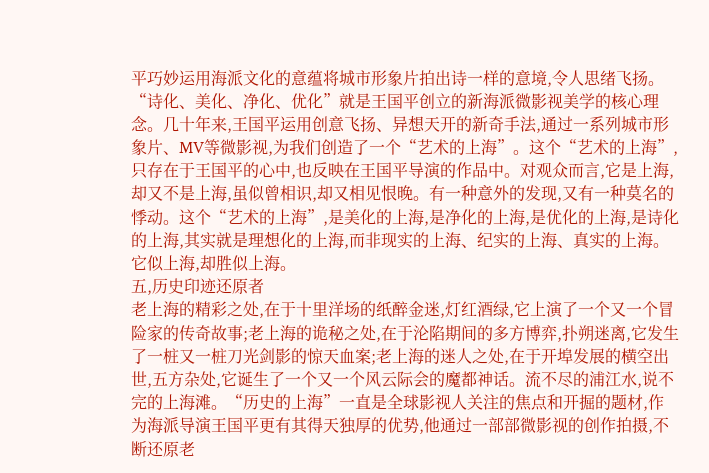平巧妙运用海派文化的意蕴将城市形象片拍出诗一样的意境,令人思绪飞扬。“诗化、美化、净化、优化”就是王国平创立的新海派微影视美学的核心理念。几十年来,王国平运用创意飞扬、异想天开的新奇手法,通过一系列城市形象片、MV等微影视,为我们创造了一个“艺术的上海”。这个“艺术的上海”,只存在于王国平的心中,也反映在王国平导演的作品中。对观众而言,它是上海,却又不是上海,虽似曾相识,却又相见恨晚。有一种意外的发现,又有一种莫名的悸动。这个“艺术的上海”,是美化的上海,是净化的上海,是优化的上海,是诗化的上海,其实就是理想化的上海,而非现实的上海、纪实的上海、真实的上海。它似上海,却胜似上海。
五,历史印迹还原者
老上海的精彩之处,在于十里洋场的纸醉金迷,灯红酒绿,它上演了一个又一个冒险家的传奇故事;老上海的诡秘之处,在于沦陷期间的多方博弈,扑朔迷离,它发生了一桩又一桩刀光剑影的惊天血案;老上海的迷人之处,在于开埠发展的横空出世,五方杂处,它诞生了一个又一个风云际会的魔都神话。流不尽的浦江水,说不完的上海滩。“历史的上海”一直是全球影视人关注的焦点和开掘的题材,作为海派导演王国平更有其得天独厚的优势,他通过一部部微影视的创作拍摄,不断还原老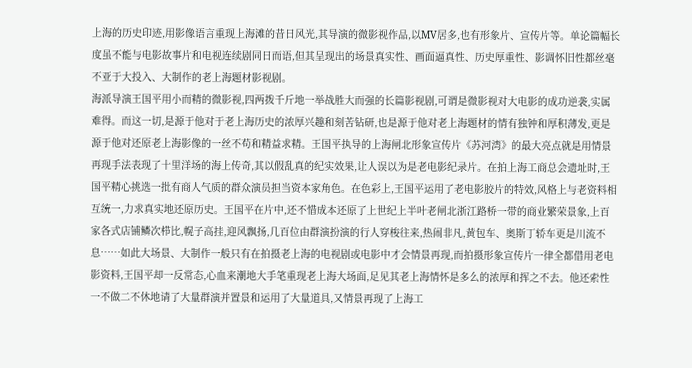上海的历史印迹,用影像语言重现上海滩的昔日风光,其导演的微影视作品,以MV居多,也有形象片、宣传片等。单论篇幅长度虽不能与电影故事片和电视连续剧同日而语,但其呈现出的场景真实性、画面逼真性、历史厚重性、影调怀旧性都丝毫不亚于大投入、大制作的老上海题材影视剧。
海派导演王国平用小而精的微影视,四两拨千斤地一举战胜大而强的长篇影视剧,可谓是微影视对大电影的成功逆袭,实属难得。而这一切,是源于他对于老上海历史的浓厚兴趣和刻苦钻研,也是源于他对老上海题材的情有独钟和厚积薄发,更是源于他对还原老上海影像的一丝不苟和精益求精。王国平执导的上海闸北形象宣传片《苏河湾》的最大亮点就是用情景再现手法表现了十里洋场的海上传奇,其以假乱真的纪实效果,让人误以为是老电影纪录片。在拍上海工商总会遗址时,王国平精心挑选一批有商人气质的群众演员担当资本家角色。在色彩上,王国平运用了老电影胶片的特效,风格上与老资料相互统一,力求真实地还原历史。王国平在片中,还不惜成本还原了上世纪上半叶老闸北浙江路桥一带的商业繁荣景象,上百家各式店铺鳞次栉比,幌子高挂,迎风飘扬,几百位由群演扮演的行人穿梭往来,热闹非凡,黄包车、奥斯丁轿车更是川流不息……如此大场景、大制作一般只有在拍摄老上海的电视剧或电影中才会情景再现,而拍摄形象宣传片一律全都借用老电影资料,王国平却一反常态,心血来潮地大手笔重现老上海大场面,足见其老上海情怀是多么的浓厚和挥之不去。他还索性一不做二不休地请了大量群演并置景和运用了大量道具,又情景再现了上海工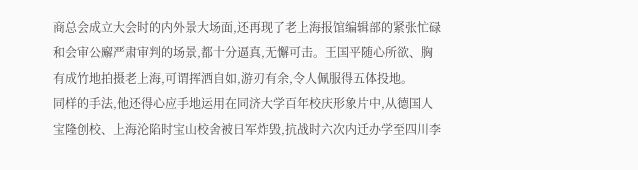商总会成立大会时的内外景大场面,还再现了老上海报馆编辑部的紧张忙碌和会审公廨严肃审判的场景,都十分逼真,无懈可击。王国平随心所欲、胸有成竹地拍摄老上海,可谓挥洒自如,游刃有余,令人佩服得五体投地。
同样的手法,他还得心应手地运用在同济大学百年校庆形象片中,从德国人宝隆创校、上海沦陷时宝山校舍被日军炸毁,抗战时六次内迁办学至四川李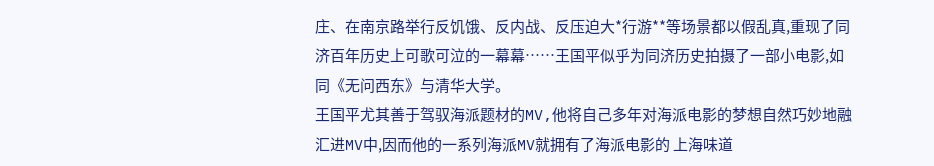庄、在南京路举行反饥饿、反内战、反压迫大*行游**等场景都以假乱真,重现了同济百年历史上可歌可泣的一幕幕……王国平似乎为同济历史拍摄了一部小电影,如同《无问西东》与清华大学。
王国平尤其善于驾驭海派题材的MV,他将自己多年对海派电影的梦想自然巧妙地融汇进MV中,因而他的一系列海派MV就拥有了海派电影的 上海味道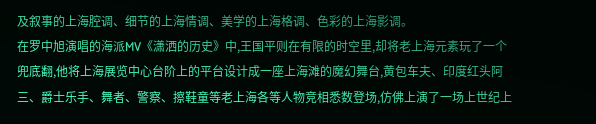及叙事的上海腔调、细节的上海情调、美学的上海格调、色彩的上海影调。
在罗中旭演唱的海派MV《潇洒的历史》中,王国平则在有限的时空里,却将老上海元素玩了一个兜底翻,他将上海展览中心台阶上的平台设计成一座上海滩的魔幻舞台,黄包车夫、印度红头阿三、爵士乐手、舞者、警察、擦鞋童等老上海各等人物竞相悉数登场,仿佛上演了一场上世纪上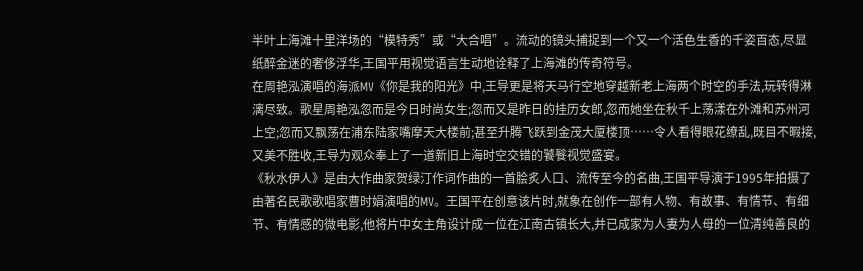半叶上海滩十里洋场的“模特秀”或“大合唱”。流动的镜头捕捉到一个又一个活色生香的千姿百态,尽显纸醉金迷的奢侈浮华,王国平用视觉语言生动地诠释了上海滩的传奇符号。
在周艳泓演唱的海派MV《你是我的阳光》中,王导更是将天马行空地穿越新老上海两个时空的手法,玩转得淋漓尽致。歌星周艳泓忽而是今日时尚女生;忽而又是昨日的挂历女郎,忽而她坐在秋千上荡漾在外滩和苏州河上空;忽而又飘荡在浦东陆家嘴摩天大楼前;甚至升腾飞跃到金茂大厦楼顶……令人看得眼花缭乱,既目不暇接,又美不胜收,王导为观众奉上了一道新旧上海时空交错的饕餮视觉盛宴。
《秋水伊人》是由大作曲家贺绿汀作词作曲的一首脍炙人口、流传至今的名曲,王国平导演于1995年拍摄了由著名民歌歌唱家曹时娟演唱的MV。王国平在创意该片时,就象在创作一部有人物、有故事、有情节、有细节、有情感的微电影,他将片中女主角设计成一位在江南古镇长大,并已成家为人妻为人母的一位清纯善良的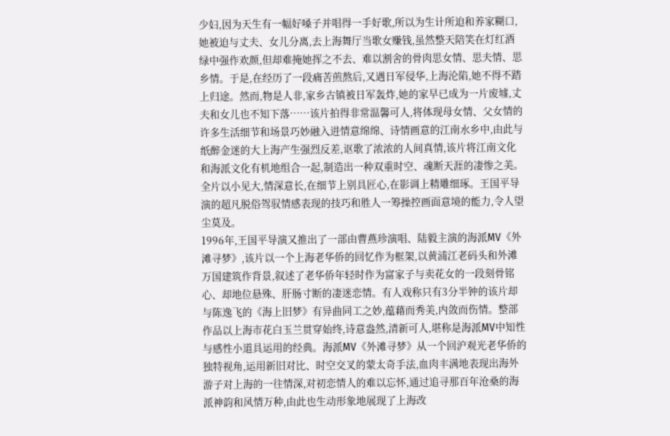少妇,因为天生有一幅好嗓子并唱得一手好歌,所以为生计所迫和养家糊口,她被迫与丈夫、女儿分离,去上海舞厅当歌女赚钱,虽然整天陪笑在灯红酒绿中强作欢颜,但却难掩她挥之不去、难以割舍的骨肉思女情、思夫情、思乡情。于是,在经历了一段痛苦煎熬后,又遇日军侵华,上海沦陷,她不得不踏上归途。然而,物是人非,家乡古镇被日军轰炸,她的家早已成为一片废墟,丈夫和女儿也不知下落……该片拍得非常温馨可人,将体现母女情、父女情的许多生活细节和场景巧妙融入进情意绵绵、诗情画意的江南水乡中,由此与纸醉金迷的大上海产生强烈反差,讴歌了浓浓的人间真情,该片将江南文化和海派文化有机地组合一起,制造出一种双重时空、魂断天涯的凄惨之美。全片以小见大,情深意长,在细节上别具匠心,在影调上精雕细琢。王国平导演的超凡脱俗驾驭情感表现的技巧和胜人一筹操控画面意境的能力,令人望尘莫及。
1996年,王国平导演又推出了一部由曹燕珍演唱、陆毅主演的海派MV《外滩寻梦》,该片以一个上海老华侨的回忆作为框架,以黄浦江老码头和外滩万国建筑作背景,叙述了老华侨年轻时作为富家子与卖花女的一段刻骨铭心、却地位悬殊、肝肠寸断的凄迷恋情。有人戏称只有3分半钟的该片却与陈逸飞的《海上旧梦》有异曲同工之妙,蕴藉而秀美,内敛而伤情。整部作品以上海市花白玉兰贯穿始终,诗意盎然,清新可人,堪称是海派MV中知性与感性小道具运用的经典。海派MV《外滩寻梦》从一个回沪观光老华侨的独特视角,运用新旧对比、时空交叉的蒙太奇手法,血肉丰满地表现出海外游子对上海的一往情深,对初恋情人的难以忘怀,通过追寻那百年沧桑的海派神韵和风情万种,由此也生动形象地展现了上海改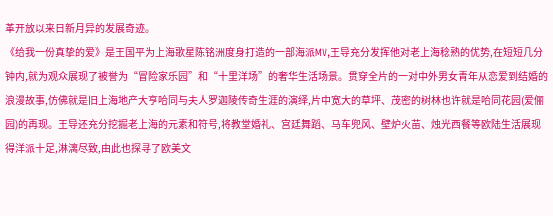革开放以来日新月异的发展奇迹。
《给我一份真挚的爱》是王国平为上海歌星陈铭洲度身打造的一部海派MV,王导充分发挥他对老上海稔熟的优势,在短短几分钟内,就为观众展现了被誉为“冒险家乐园”和“十里洋场”的奢华生活场景。贯穿全片的一对中外男女青年从恋爱到结婚的浪漫故事,仿佛就是旧上海地产大亨哈同与夫人罗迦陵传奇生涯的演绎,片中宽大的草坪、茂密的树林也许就是哈同花园(爱俪园)的再现。王导还充分挖掘老上海的元素和符号,将教堂婚礼、宫廷舞蹈、马车兜风、壁炉火苗、烛光西餐等欧陆生活展现得洋派十足,淋漓尽致,由此也探寻了欧美文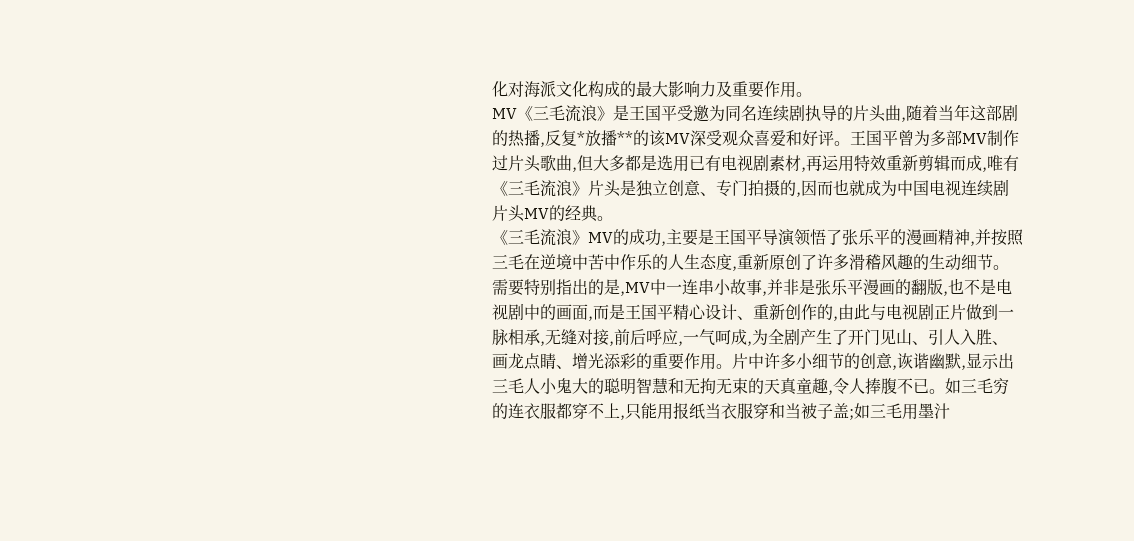化对海派文化构成的最大影响力及重要作用。
MV《三毛流浪》是王国平受邀为同名连续剧执导的片头曲,随着当年这部剧的热播,反复*放播**的该MV深受观众喜爱和好评。王国平曾为多部MV制作过片头歌曲,但大多都是选用已有电视剧素材,再运用特效重新剪辑而成,唯有《三毛流浪》片头是独立创意、专门拍摄的,因而也就成为中国电视连续剧片头MV的经典。
《三毛流浪》MV的成功,主要是王国平导演领悟了张乐平的漫画精神,并按照三毛在逆境中苦中作乐的人生态度,重新原创了许多滑稽风趣的生动细节。需要特别指出的是,MV中一连串小故事,并非是张乐平漫画的翻版,也不是电视剧中的画面,而是王国平精心设计、重新创作的,由此与电视剧正片做到一脉相承,无缝对接,前后呼应,一气呵成,为全剧产生了开门见山、引人入胜、画龙点睛、增光添彩的重要作用。片中许多小细节的创意,诙谐幽默,显示出三毛人小鬼大的聪明智慧和无拘无束的天真童趣,令人捧腹不已。如三毛穷的连衣服都穿不上,只能用报纸当衣服穿和当被子盖;如三毛用墨汁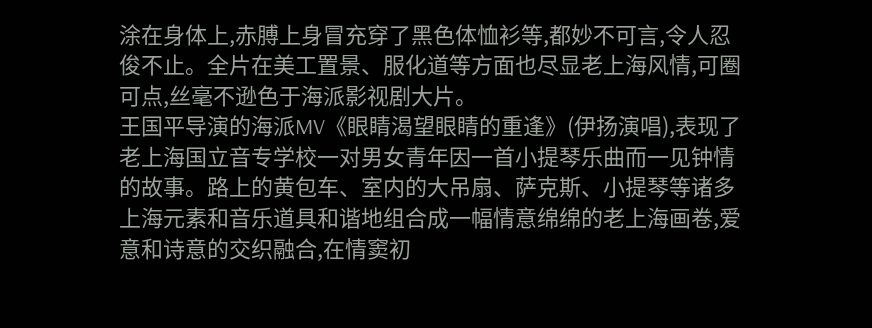涂在身体上,赤膊上身冒充穿了黑色体恤衫等,都妙不可言,令人忍俊不止。全片在美工置景、服化道等方面也尽显老上海风情,可圈可点,丝毫不逊色于海派影视剧大片。
王国平导演的海派MV《眼睛渴望眼睛的重逢》(伊扬演唱),表现了老上海国立音专学校一对男女青年因一首小提琴乐曲而一见钟情的故事。路上的黄包车、室内的大吊扇、萨克斯、小提琴等诸多上海元素和音乐道具和谐地组合成一幅情意绵绵的老上海画卷,爱意和诗意的交织融合,在情窦初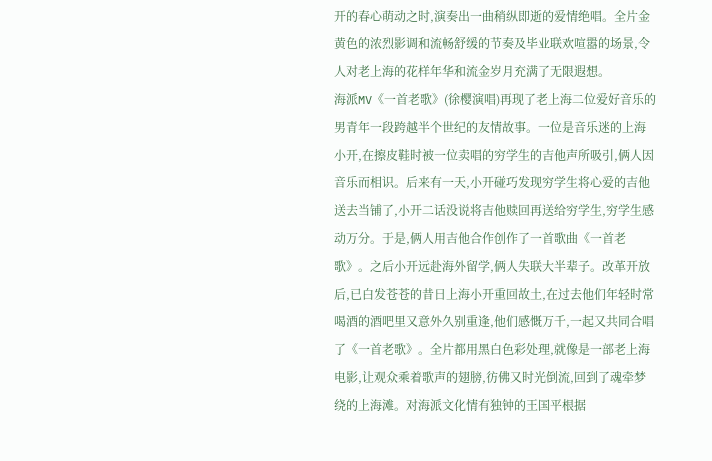开的春心萌动之时,演奏出一曲稍纵即逝的爱情绝唱。全片金黄色的浓烈影调和流畅舒缓的节奏及毕业联欢喧嚣的场景,令人对老上海的花样年华和流金岁月充满了无限遐想。
海派MV《一首老歌》(徐樱演唱)再现了老上海二位爱好音乐的男青年一段跨越半个世纪的友情故事。一位是音乐迷的上海小开,在擦皮鞋时被一位卖唱的穷学生的吉他声所吸引,俩人因音乐而相识。后来有一天,小开碰巧发现穷学生将心爱的吉他送去当铺了,小开二话没说将吉他赎回再送给穷学生,穷学生感动万分。于是,俩人用吉他合作创作了一首歌曲《一首老歌》。之后小开远赴海外留学,俩人失联大半辈子。改革开放后,已白发苍苍的昔日上海小开重回故土,在过去他们年轻时常喝酒的酒吧里又意外久别重逢,他们感慨万千,一起又共同合唱了《一首老歌》。全片都用黑白色彩处理,就像是一部老上海电影,让观众乘着歌声的翅膀,彷佛又时光倒流,回到了魂牵梦绕的上海滩。对海派文化情有独钟的王国平根据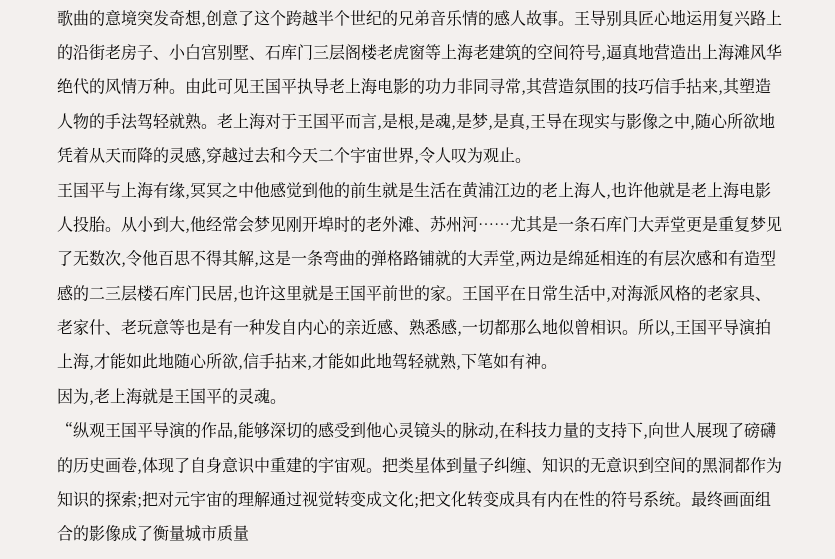歌曲的意境突发奇想,创意了这个跨越半个世纪的兄弟音乐情的感人故事。王导别具匠心地运用复兴路上的沿街老房子、小白宫别墅、石库门三层阁楼老虎窗等上海老建筑的空间符号,逼真地营造出上海滩风华绝代的风情万种。由此可见王国平执导老上海电影的功力非同寻常,其营造氛围的技巧信手拈来,其塑造人物的手法驾轻就熟。老上海对于王国平而言,是根,是魂,是梦,是真,王导在现实与影像之中,随心所欲地凭着从天而降的灵感,穿越过去和今天二个宇宙世界,令人叹为观止。
王国平与上海有缘,冥冥之中他感觉到他的前生就是生活在黄浦江边的老上海人,也许他就是老上海电影人投胎。从小到大,他经常会梦见刚开埠时的老外滩、苏州河……尤其是一条石库门大弄堂更是重复梦见了无数次,令他百思不得其解,这是一条弯曲的弹格路铺就的大弄堂,两边是绵延相连的有层次感和有造型感的二三层楼石库门民居,也许这里就是王国平前世的家。王国平在日常生活中,对海派风格的老家具、老家什、老玩意等也是有一种发自内心的亲近感、熟悉感,一切都那么地似曾相识。所以,王国平导演拍上海,才能如此地随心所欲,信手拈来,才能如此地驾轻就熟,下笔如有神。
因为,老上海就是王国平的灵魂。
“纵观王国平导演的作品,能够深切的感受到他心灵镜头的脉动,在科技力量的支持下,向世人展现了磅礴的历史画卷,体现了自身意识中重建的宇宙观。把类星体到量子纠缠、知识的无意识到空间的黑洞都作为知识的探索;把对元宇宙的理解通过视觉转变成文化;把文化转变成具有内在性的符号系统。最终画面组合的影像成了衡量城市质量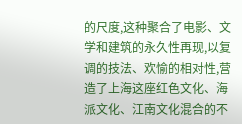的尺度,这种聚合了电影、文学和建筑的永久性再现,以复调的技法、欢愉的相对性,营造了上海这座红色文化、海派文化、江南文化混合的不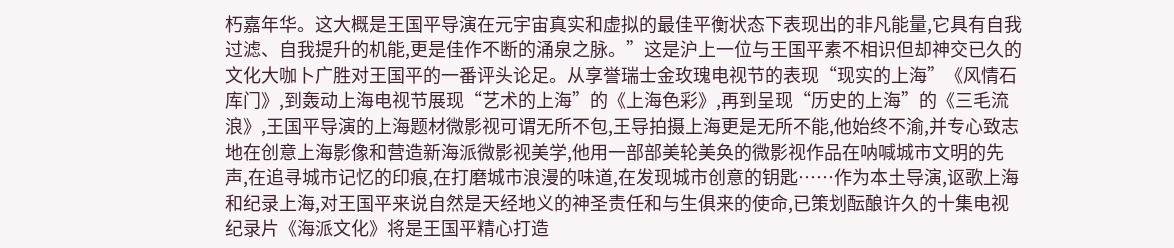朽嘉年华。这大概是王国平导演在元宇宙真实和虚拟的最佳平衡状态下表现出的非凡能量,它具有自我过滤、自我提升的机能,更是佳作不断的涌泉之脉。”这是沪上一位与王国平素不相识但却神交已久的文化大咖卜广胜对王国平的一番评头论足。从享誉瑞士金玫瑰电视节的表现“现实的上海”《风情石库门》,到轰动上海电视节展现“艺术的上海”的《上海色彩》,再到呈现“历史的上海”的《三毛流浪》,王国平导演的上海题材微影视可谓无所不包,王导拍摄上海更是无所不能,他始终不渝,并专心致志地在创意上海影像和营造新海派微影视美学,他用一部部美轮美奂的微影视作品在呐喊城市文明的先声,在追寻城市记忆的印痕,在打磨城市浪漫的味道,在发现城市创意的钥匙……作为本土导演,讴歌上海和纪录上海,对王国平来说自然是天经地义的神圣责任和与生俱来的使命,已策划酝酿许久的十集电视纪录片《海派文化》将是王国平精心打造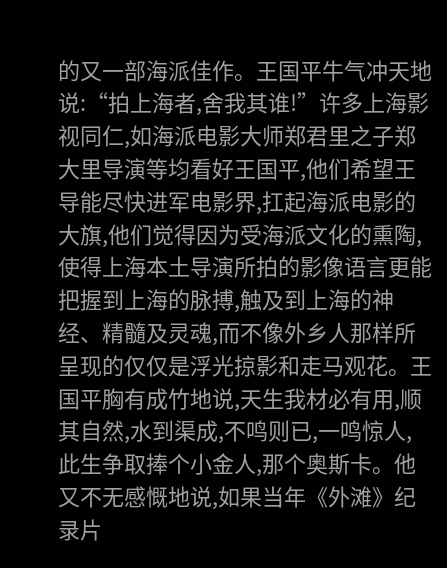的又一部海派佳作。王国平牛气冲天地说:“拍上海者,舍我其谁!”许多上海影视同仁,如海派电影大师郑君里之子郑大里导演等均看好王国平,他们希望王导能尽快进军电影界,扛起海派电影的大旗,他们觉得因为受海派文化的熏陶,使得上海本土导演所拍的影像语言更能把握到上海的脉搏,触及到上海的神经、精髓及灵魂,而不像外乡人那样所呈现的仅仅是浮光掠影和走马观花。王国平胸有成竹地说,天生我材必有用,顺其自然,水到渠成,不鸣则已,一鸣惊人,此生争取捧个小金人,那个奥斯卡。他又不无感慨地说,如果当年《外滩》纪录片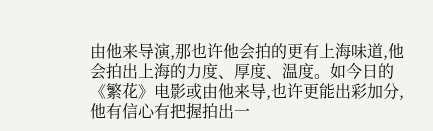由他来导演,那也许他会拍的更有上海味道,他会拍出上海的力度、厚度、温度。如今日的《繁花》电影或由他来导,也许更能出彩加分,他有信心有把握拍出一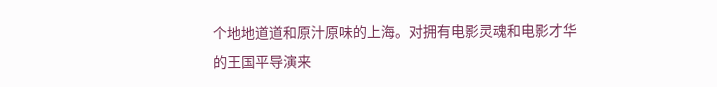个地地道道和原汁原味的上海。对拥有电影灵魂和电影才华的王国平导演来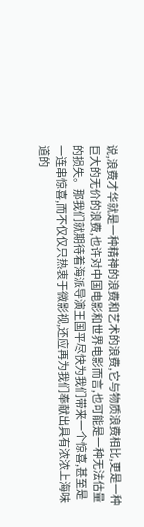说,浪费才华就是一种精神的浪费和艺术的浪费,它与物质浪费相比,更是一种巨大的无价的浪费,也许对中国电影和世界电影而言,也可能是一种无法估量的损失。那我们就期待着海派导演王国平尽快为我们带来一个惊喜,甚至是一连串惊喜,而不仅仅只热衷于微影视,还应再为我们奉献出具有浓浓上海味道的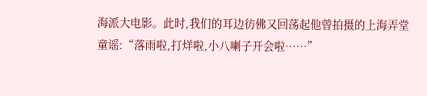海派大电影。此时,我们的耳边彷佛又回荡起他曾拍摄的上海弄堂童谣:“落雨啦,打烊啦,小八喇子开会啦……”